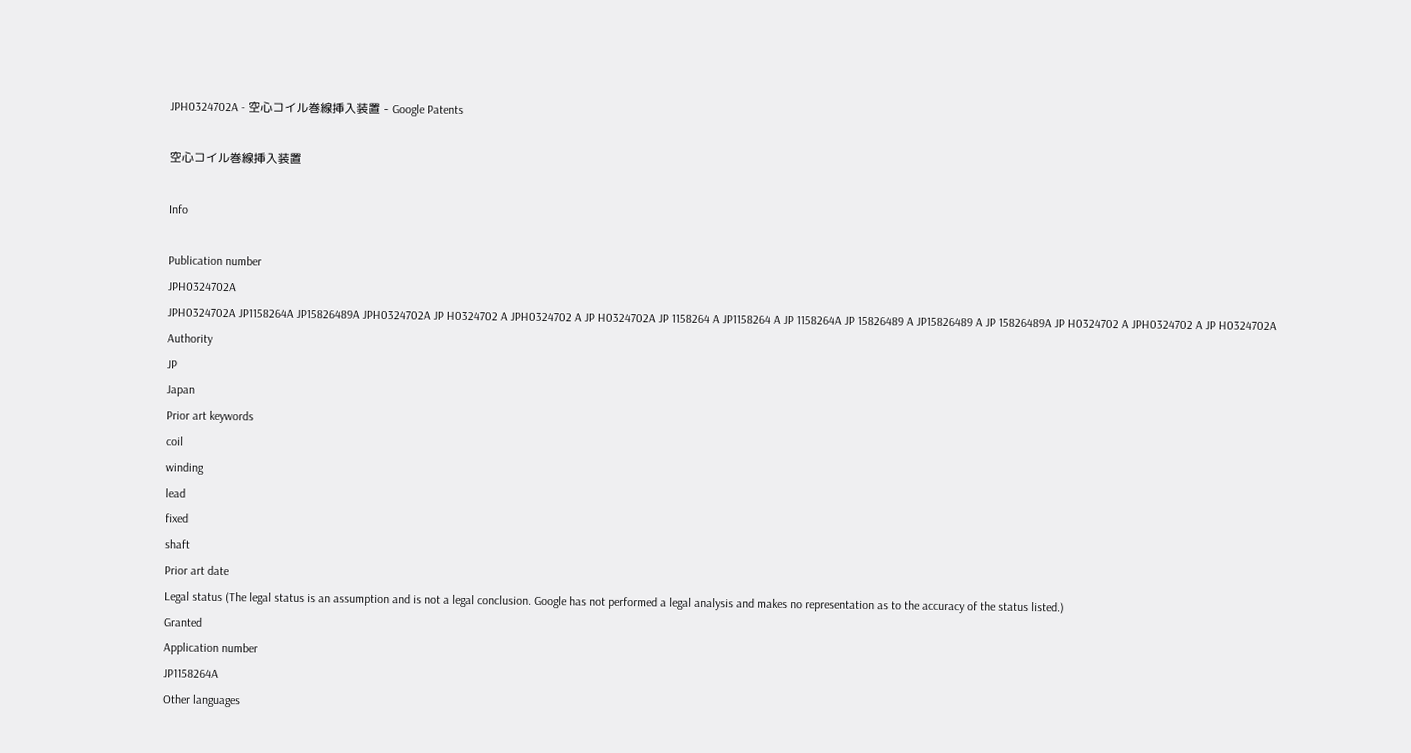JPH0324702A - 空心コイル巻線挿入装置 - Google Patents

空心コイル巻線挿入装置

Info

Publication number
JPH0324702A
JPH0324702A JP1158264A JP15826489A JPH0324702A JP H0324702 A JPH0324702 A JP H0324702A JP 1158264 A JP1158264 A JP 1158264A JP 15826489 A JP15826489 A JP 15826489A JP H0324702 A JPH0324702 A JP H0324702A
Authority
JP
Japan
Prior art keywords
coil
winding
lead
fixed
shaft
Prior art date
Legal status (The legal status is an assumption and is not a legal conclusion. Google has not performed a legal analysis and makes no representation as to the accuracy of the status listed.)
Granted
Application number
JP1158264A
Other languages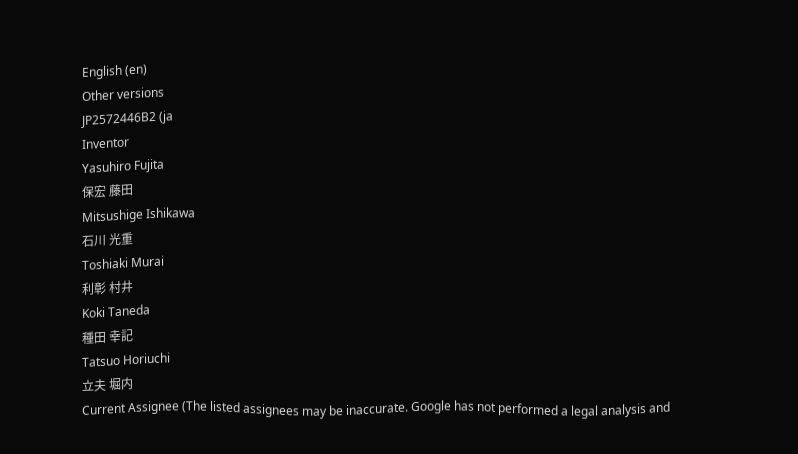English (en)
Other versions
JP2572446B2 (ja
Inventor
Yasuhiro Fujita
保宏 藤田
Mitsushige Ishikawa
石川 光重
Toshiaki Murai
利彰 村井
Koki Taneda
種田 幸記
Tatsuo Horiuchi
立夫 堀内
Current Assignee (The listed assignees may be inaccurate. Google has not performed a legal analysis and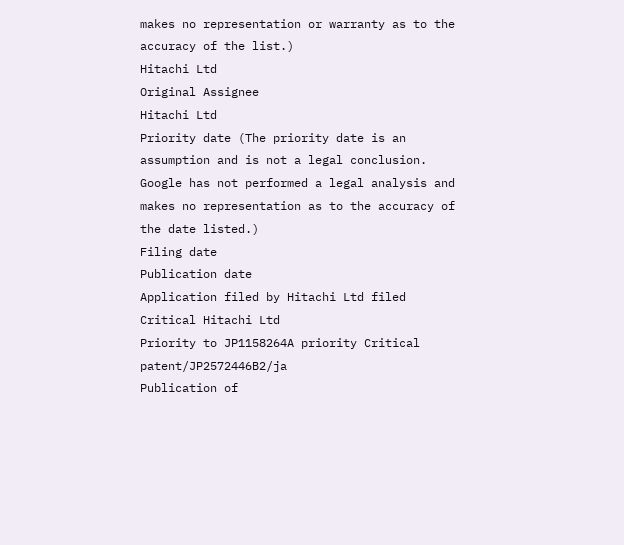makes no representation or warranty as to the accuracy of the list.)
Hitachi Ltd
Original Assignee
Hitachi Ltd
Priority date (The priority date is an assumption and is not a legal conclusion. Google has not performed a legal analysis and makes no representation as to the accuracy of the date listed.)
Filing date
Publication date
Application filed by Hitachi Ltd filed Critical Hitachi Ltd
Priority to JP1158264A priority Critical patent/JP2572446B2/ja
Publication of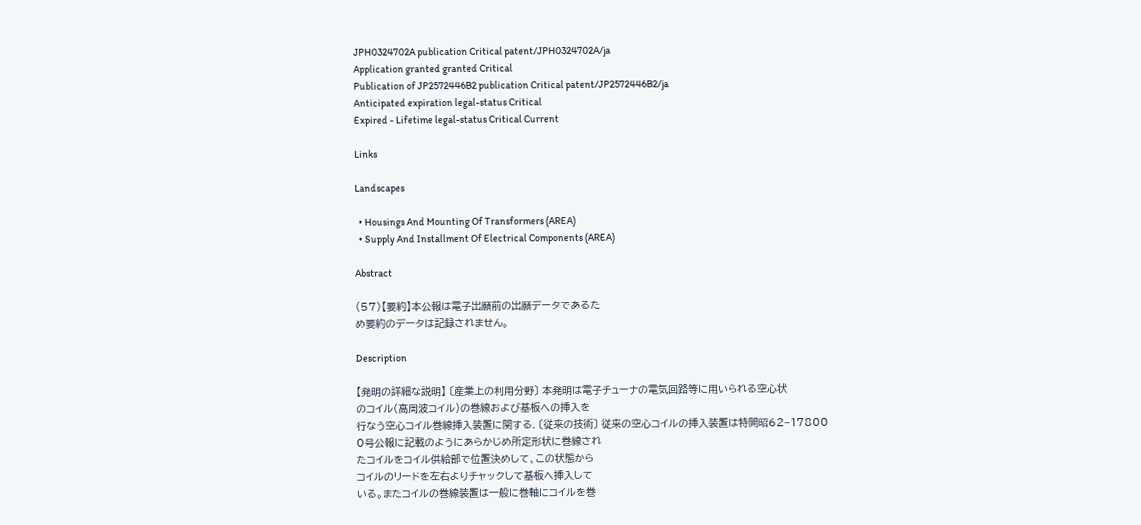JPH0324702A publication Critical patent/JPH0324702A/ja
Application granted granted Critical
Publication of JP2572446B2 publication Critical patent/JP2572446B2/ja
Anticipated expiration legal-status Critical
Expired - Lifetime legal-status Critical Current

Links

Landscapes

  • Housings And Mounting Of Transformers (AREA)
  • Supply And Installment Of Electrical Components (AREA)

Abstract

(57)【要約】本公報は電子出願前の出願データであるた
め要約のデータは記録されません。

Description

【発明の詳細な説明】 〔産業上の利用分野〕 本発明は電子チューナの電気回路等に用いられる空心状
のコイル(高周波コイル)の巻線および基板への挿入を
行なう空心コイル巻線挿入装置に関する. 〔従来の技術〕 従来の空心コイルの挿入装置は特開昭62−17800
0号公報に記載のようにあらかじめ所定形状に巻線され
たコイルをコイル供給部で位置決めして、この状態から
コイルのリードを左右よりチャックして基板へ挿入して
いる。またコイルの巻線装置は一般に巻軸にコイルを巻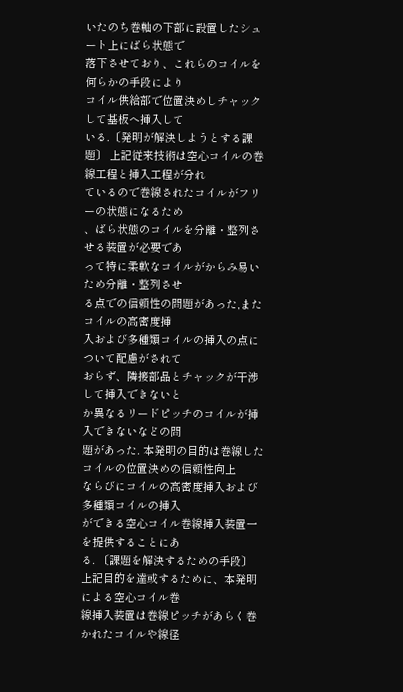いたのち巻軸の下部に設置したシュート上にばら状態で
落下させており、これらのコイルを何らかの手段により
コイル供給部で位置決めしチャックして基板へ挿入して
いる.〔発明が解決しようとする課題〕 上記従来技術は空心コイルの巻線工程と挿入工程が分れ
ているので巻線されたコイルがフリーの状態になるため
、ばら状態のコイルを分離・整列させる装置が必要であ
って特に柔軟なコイルがからみ易いため分離・整列させ
る点での信頼性の問題があった,またコイルの高密度挿
入および多種類コイルの挿入の点について配慮がされて
おらず、隣接部品とチャックが干渉して挿入できないと
か異なるリードピッチのコイルが挿入できないなどの問
題があった. 本発明の目的は巻線したコイルの位置決めの信頼性向上
ならびにコイルの高密度挿入および多種類コイルの挿入
ができる空心コイル巻線挿入装置一を提供することにあ
る. 〔課題を解決するための手段〕 上記目的を達或するために、本発明による空心コイル巻
線挿入装置は巻線ピッチがあらく巻かれたコイルや線径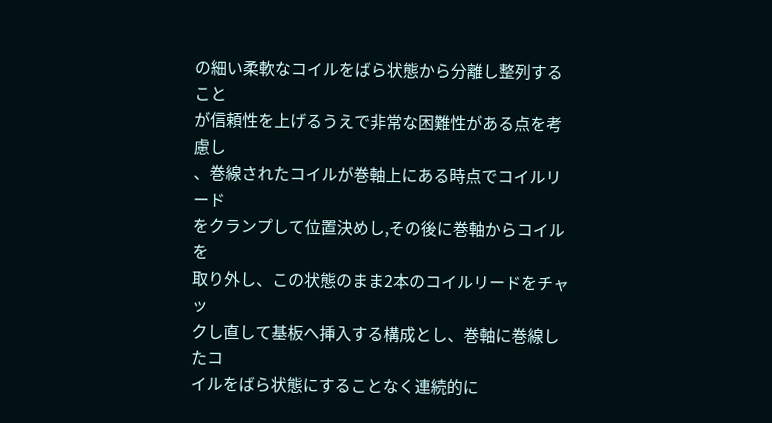の細い柔軟なコイルをばら状態から分離し整列すること
が信頼性を上げるうえで非常な困難性がある点を考慮し
、巻線されたコイルが巻軸上にある時点でコイルリード
をクランプして位置決めし,その後に巻軸からコイルを
取り外し、この状態のまま2本のコイルリードをチャッ
クし直して基板へ挿入する構成とし、巻軸に巻線したコ
イルをばら状態にすることなく連続的に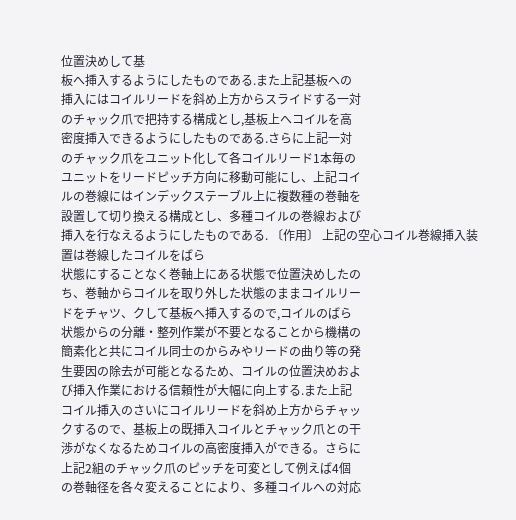位置決めして基
板へ挿入するようにしたものである.また上記基板への
挿入にはコイルリードを斜め上方からスライドする一対
のチャック爪で把持する構成とし,基板上へコイルを高
密度挿入できるようにしたものである.さらに上記一対
のチャック爪をユニット化して各コイルリード1本毎の
ユニットをリードピッチ方向に移動可能にし、上記コイ
ルの巻線にはインデックステーブル上に複数種の巻軸を
設置して切り換える構成とし、多種コイルの巻線および
挿入を行なえるようにしたものである. 〔作用〕 上記の空心コイル巻線挿入装置は巻線したコイルをばら
状態にすることなく巻軸上にある状態で位置決めしたの
ち、巻軸からコイルを取り外した状態のままコイルリー
ドをチャツ、クして基板へ挿入するので,コイルのばら
状態からの分離・整列作業が不要となることから機構の
簡素化と共にコイル同士のからみやリードの曲り等の発
生要因の除去が可能となるため、コイルの位置決めおよ
び挿入作業における信頼性が大幅に向上する.また上記
コイル挿入のさいにコイルリードを斜め上方からチャッ
クするので、基板上の既挿入コイルとチャック爪との干
渉がなくなるためコイルの高密度挿入ができる。さらに
上記2組のチャック爪のピッチを可変として例えば4個
の巻軸径を各々変えることにより、多種コイルへの対応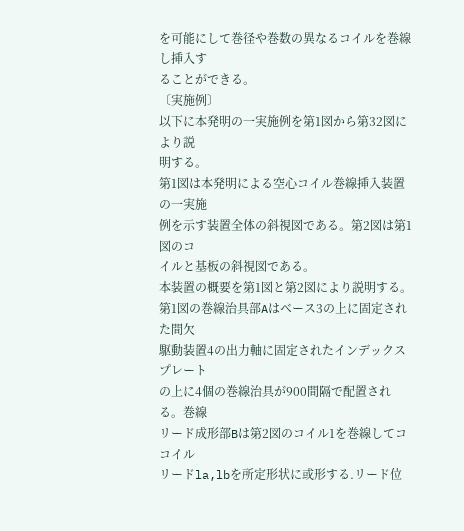を可能にして巻径や巻数の異なるコイルを巻線し挿入す
ることができる。
〔実施例〕
以下に本発明の一実施例を第1図から第32図により説
明する。
第1図は本発明による空心コイル巻線挿入装置の一実施
例を示す装置全体の斜視図である。第2図は第1図のコ
イルと基板の斜視図である。
本装置の概要を第1図と第2図により説明する。
第1図の巻線治具部Aはベース3の上に固定された間欠
駆動装置4の出力軸に固定されたインデックスプレート
の上に4個の巻線治具が900間隔で配置される。巻線
リード成形部Bは第2図のコイル1を巻線してココイル
リードla,lbを所定形状に或形する.リード位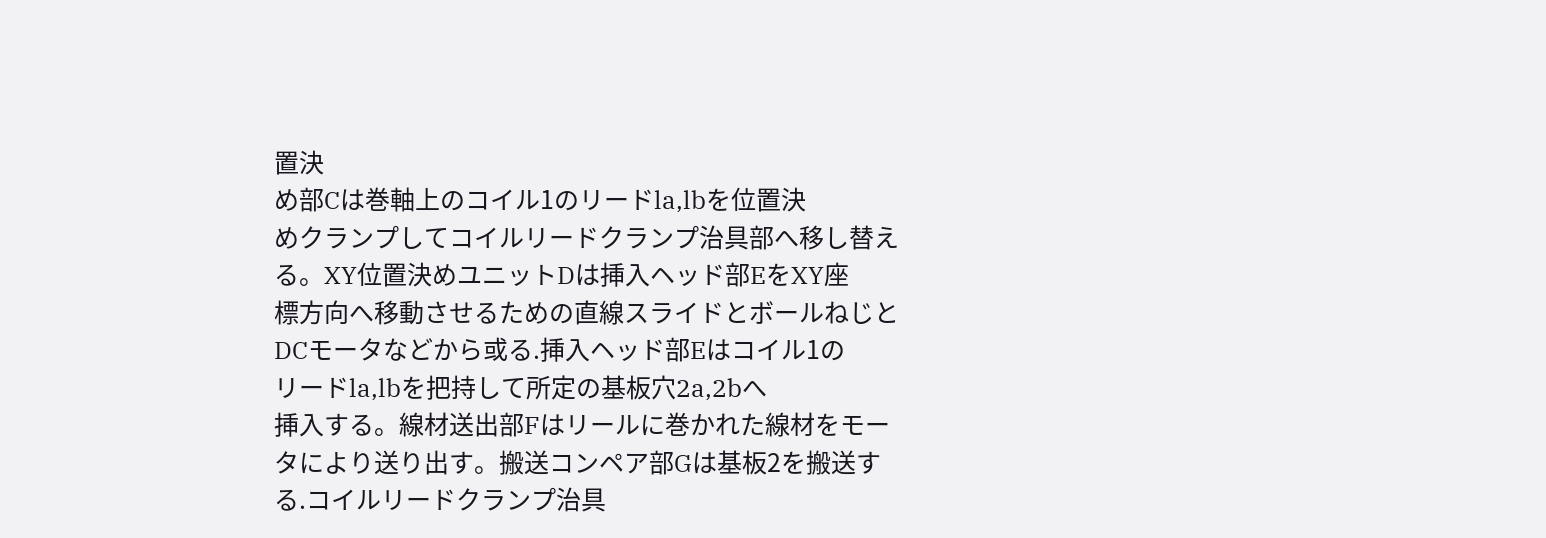置決
め部Cは巻軸上のコイル1のリードla,lbを位置決
めクランプしてコイルリードクランプ治具部へ移し替え
る。XY位置決めユニットDは挿入ヘッド部EをXY座
標方向へ移動させるための直線スライドとボールねじと
DCモータなどから或る.挿入ヘッド部Eはコイル1の
リードla,lbを把持して所定の基板穴2a,2bへ
挿入する。線材送出部Fはリールに巻かれた線材をモー
タにより送り出す。搬送コンペア部Gは基板2を搬送す
る.コイルリードクランプ治具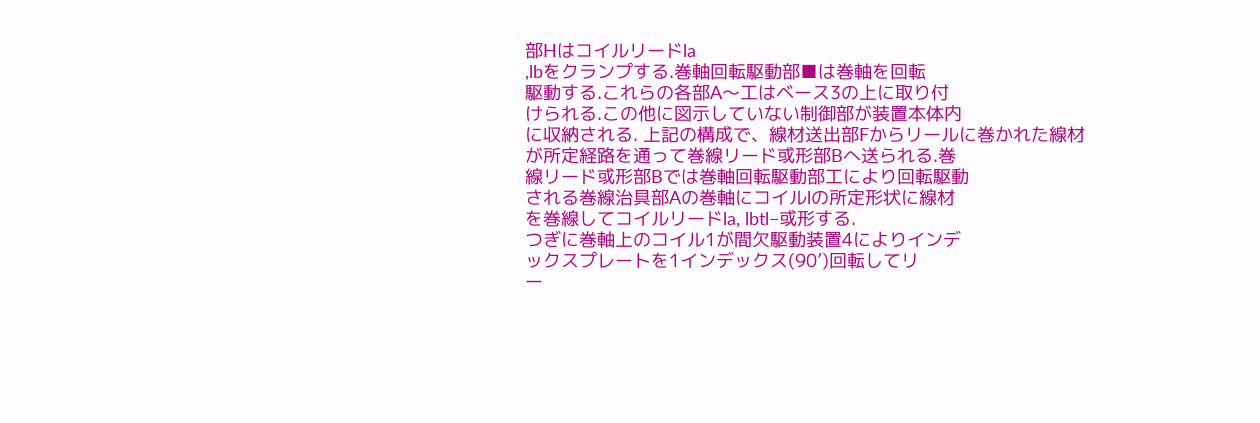部Hはコイルリードla
,lbをクランプする.巻軸回転駆動部■は巻軸を回転
駆動する.これらの各部A〜工はベース3の上に取り付
けられる.この他に図示していない制御部が装置本体内
に収納される. 上記の構成で、線材送出部Fからリールに巻かれた線材
が所定経路を通って巻線リード或形部Bへ送られる.巻
線リード或形部Bでは巻軸回転駆動部工により回転駆動
される巻線治具部Aの巻軸にコイルlの所定形状に線材
を巻線してコイルリードla, lbtl−或形する.
つぎに巻軸上のコイル1が間欠駆動装置4によりインデ
ックスプレートを1インデックス(90’)回転してリ
ー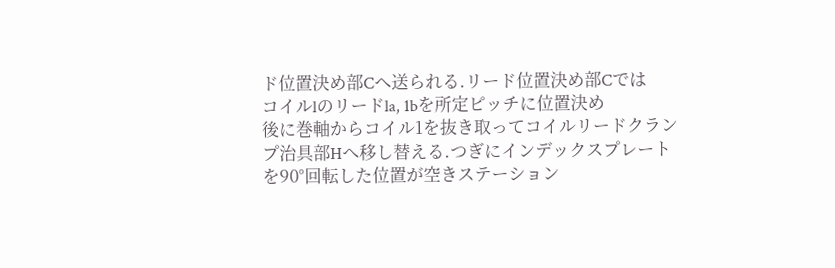ド位置決め部Cへ送られる.リード位置決め部Cでは
コイルlのリードla, 1bを所定ピッチに位置決め
後に巻軸からコイル1を抜き取ってコイルリードクラン
プ治具部Hへ移し替える.つぎにインデックスプレート
を90°回転した位置が空きステーション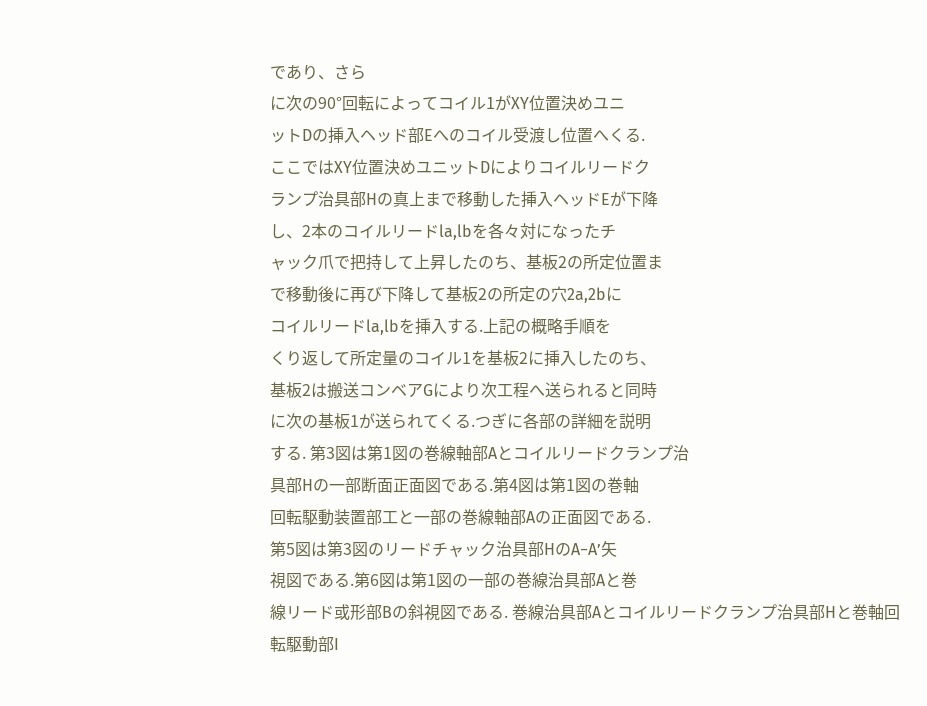であり、さら
に次の90°回転によってコイル1がXY位置決めユニ
ットDの挿入ヘッド部Eへのコイル受渡し位置へくる.
ここではXY位置決めユニットDによりコイルリードク
ランプ治具部Hの真上まで移動した挿入ヘッドEが下降
し、2本のコイルリードla,lbを各々対になったチ
ャック爪で把持して上昇したのち、基板2の所定位置ま
で移動後に再び下降して基板2の所定の穴2a,2bに
コイルリードla,lbを挿入する.上記の概略手順を
くり返して所定量のコイル1を基板2に挿入したのち、
基板2は搬送コンベアGにより次工程へ送られると同時
に次の基板1が送られてくる.つぎに各部の詳細を説明
する. 第3図は第1図の巻線軸部Aとコイルリードクランプ治
具部Hの一部断面正面図である.第4図は第1図の巻軸
回転駆動装置部工と一部の巻線軸部Aの正面図である.
第5図は第3図のリードチャック治具部HのA−A’矢
視図である.第6図は第1図の一部の巻線治具部Aと巻
線リード或形部Bの斜視図である. 巻線治具部Aとコイルリードクランプ治具部Hと巻軸回
転駆動部I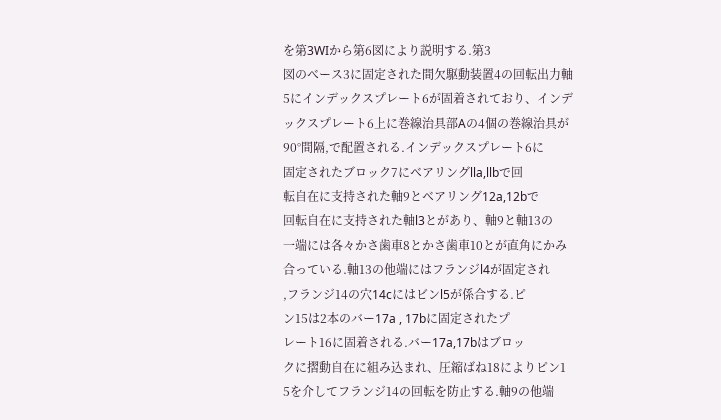を第3WIから第6図により説明する.第3
図のべース3に固定された間欠駆動装置4の回転出力軸
5にインデックスプレート6が固着されており、インデ
ックスプレート6上に巻線治具部Aの4個の巻線治具が
90°間隔,で配置される.インデックスプレート6に
固定されたブロック7にベアリングlla,llbで回
転自在に支持された軸9とベアリング12a,12bで
回転自在に支持された軸l3とがあり、軸9と軸13の
一端には各々かさ歯車8とかさ歯車10とが直角にかみ
合っている.軸13の他端にはフランジl4が固定され
,フランジ14の穴14cにはビンl5が係合する.ピ
ン15は2本のバー17a , 17bに固定されたプ
レート16に固着される.バー17a,17bはブロッ
クに摺動自在に組み込まれ、圧縮ばね18によりピン1
5を介してフランジ14の回転を防止する.軸9の他端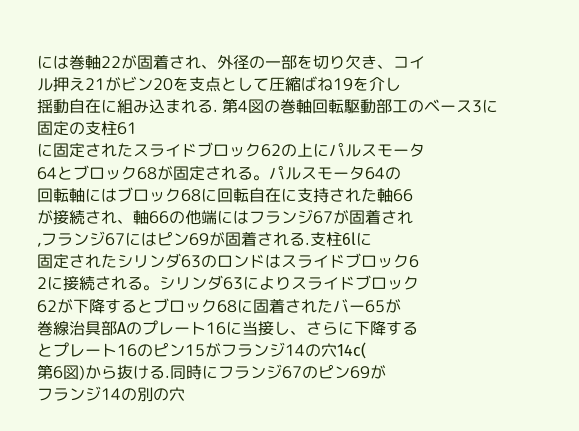には巻軸22が固着され、外径の一部を切り欠き、コイ
ル押え21がビン20を支点として圧縮ばね19を介し
揺動自在に組み込まれる. 第4図の巻軸回転駆動部工のベース3に固定の支柱61
に固定されたスライドブロック62の上にパルスモータ
64とブロック68が固定される。パルスモータ64の
回転軸にはブロック68に回転自在に支持された軸66
が接続され、軸66の他端にはフランジ67が固着され
,フランジ67にはピン69が固着される.支柱6lに
固定されたシリンダ63のロンドはスライドブロック6
2に接続される。シリンダ63によりスライドブロック
62が下降するとブロック68に固着されたバー65が
巻線治具部Aのプレート16に当接し、さらに下降する
とプレート16のピン15がフランジ14の穴14c(
第6図)から抜ける.同時にフランジ67のピン69が
フランジ14の別の穴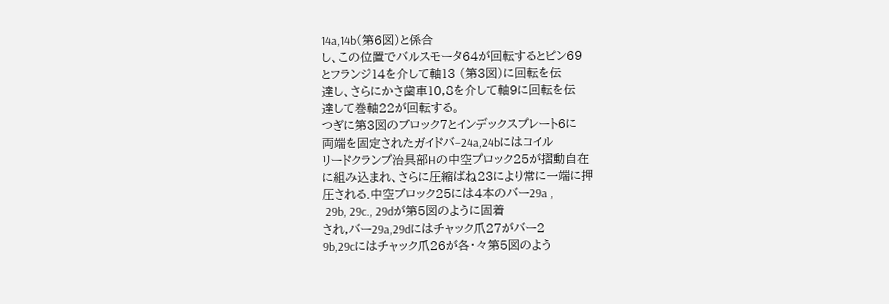14a,14b(第6図)と係合
し、この位置でバルスモータ64が回転するとピン69
とフランジ14を介して軸13 (第3図)に回転を伝
達し、さらにかさ歯車10,8を介して軸9に回転を伝
達して巻軸22が回転する。
つぎに第3図のブロック7とインデックスプレート6に
両端を固定されたガイドバ−24a,24bにはコイル
リードクランプ治具部Hの中空プロック25が摺動自在
に組み込まれ、さらに圧縮ばね23により常に一端に押
圧される.中空ブロック25には4本のバー29a ,
 29b, 29c., 29dが第5図のように固着
され,バー29a,29dにはチャック爪27がバー2
9b,29cにはチャック爪26が各・々第5図のよう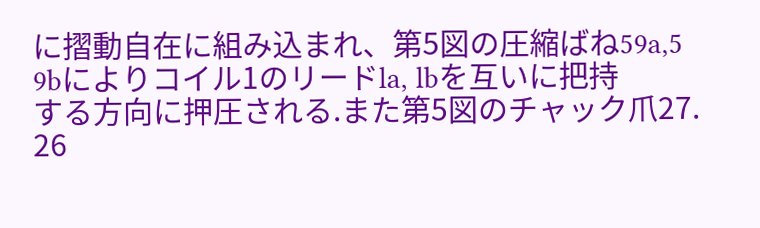に摺動自在に組み込まれ、第5図の圧縮ばね59a,5
9bによりコイル1のリードla, lbを互いに把持
する方向に押圧される.また第5図のチャック爪27.
26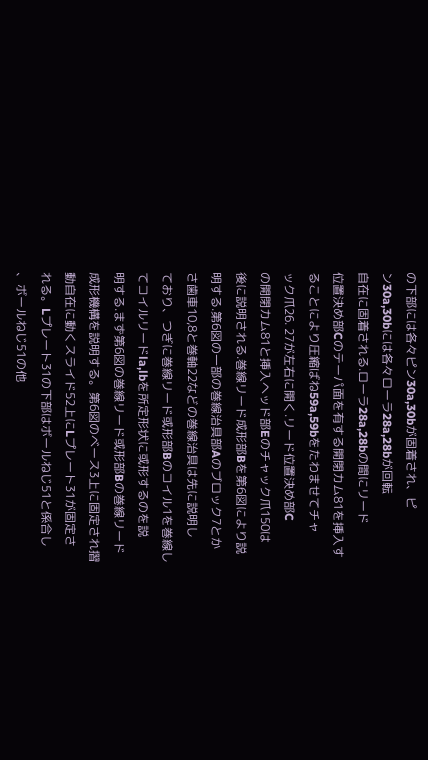の下部には各々ピン30a,30bが固着され、ピ
ン30a,30bには各々ローラ28a,28bが回転
自在に固着される.ローラ28a,28bの間にリード
位置決め部Cのテーパ面を有する開閉カム81を挿入す
ることにより圧縮ばね59a,59bをたわませてチャ
ック爪26. 27が左右に開く.リード位置決め部C
の開閉カム81と挿入ヘッド部Eのチャック爪150は
後に説明される.巻線リード成形部Bを第6図により説
明する.第6図の一部の巻線治具部Aのブロック7とか
さ歯車10,8と巻軸22などの巻線治具は先に説明し
ており、つぎに巻線リード或形部Bのコイル1を巻線し
てコイルリードla,lbを所定形状に或形するのを説
明する.まず第6図の巻線リード或形部Bの巻線リード
成形機構を説明する。第6図のベース3上に固定され摺
動自在に動くスライド52上にLプレート31が固定さ
れる。Lプレート31の下部はボールねじ51と係合し
、ボールねじ51の他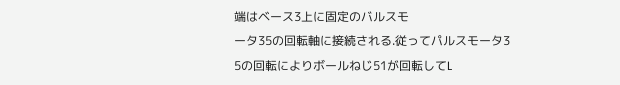端はベース3上に固定のバルスモ
ータ35の回転軸に接続される.従ってパルスモータ3
5の回転によりボールねじ51が回転してL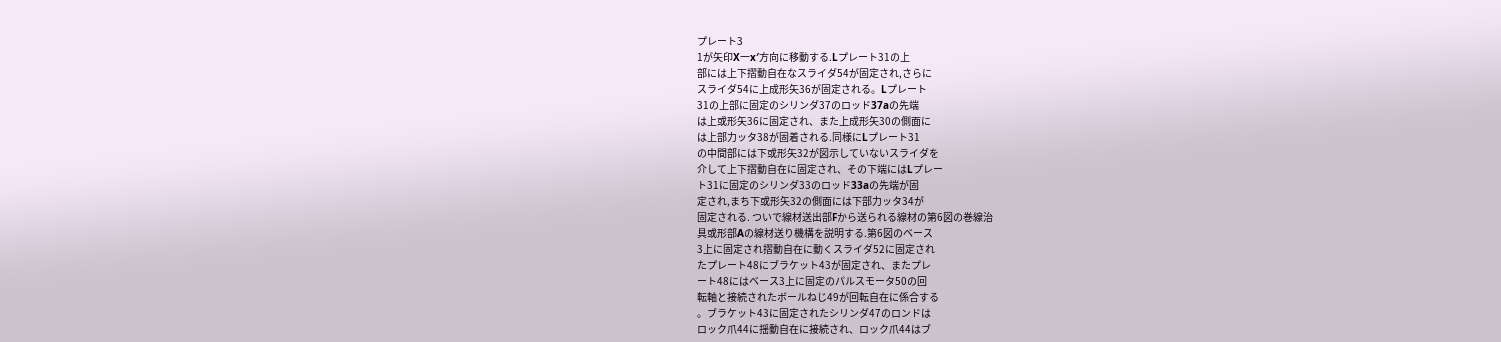プレート3
1が矢印X一x′方向に移動する.Lプレート31の上
部には上下摺動自在なスライダ54が固定され,さらに
スライダ54に上成形矢36が固定される。Lプレート
31の上部に固定のシリンダ37のロッド37aの先端
は上或形矢36に固定され、また上成形矢30の側面に
は上部力ッタ38が固着される.同様にLプレート31
の中間部には下或形矢32が図示していないスライダを
介して上下摺動自在に固定され、その下端にはLプレー
ト31に固定のシリンダ33のロッド33aの先端が固
定され,まち下或形矢32の側面には下部力ッタ34が
固定される. ついで線材送出部Fから送られる線材の第6図の巻線治
具或形部Aの線材送り機構を説明する.第6図のベース
3上に固定され摺動自在に動くスライダ52に固定され
たプレート48にブラケット43が固定され、またプレ
ート48にはベース3上に固定のパルスモータ50の回
転軸と接続されたボールねじ49が回転自在に係合する
。ブラケット43に固定されたシリンダ47のロンドは
ロック爪44に揺動自在に接続され、ロック爪44はブ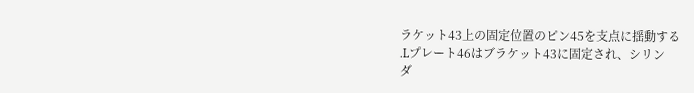ラケット43上の固定位置のピン45を支点に揺動する
.Lプレート46はブラケット43に固定され、シリン
ダ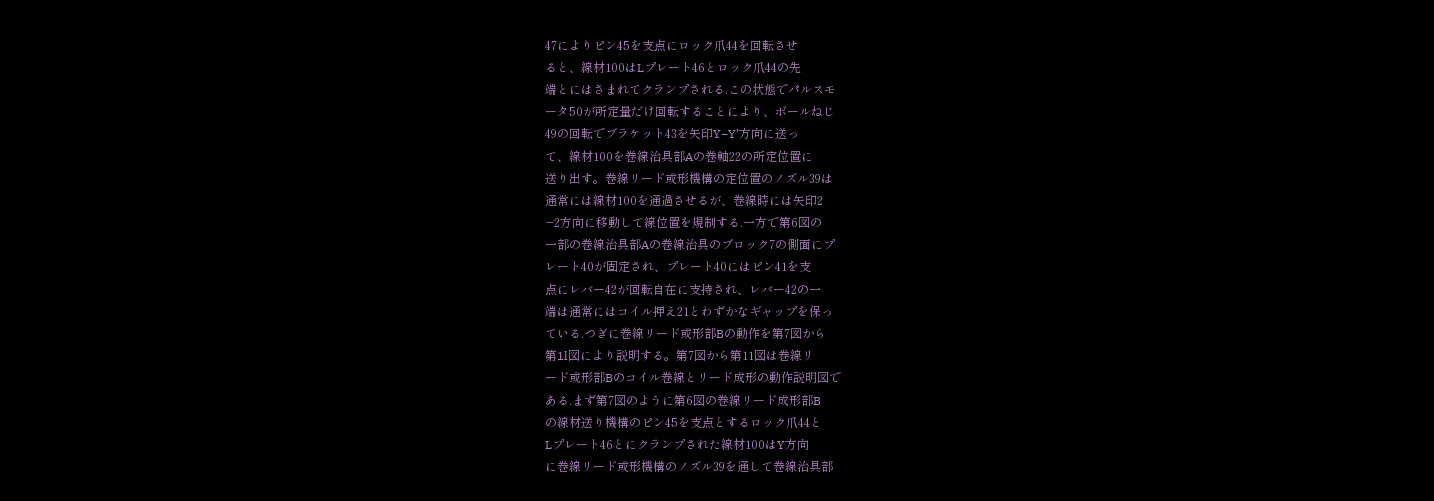47によりピン45を支点にロック爪44を回転させ
ると、線材100はLプレート46とロック爪44の先
端とにはさまれてクランプされる.この状態でパルスモ
ータ50が所定量だけ回転することにより、ボールねじ
49の回転でブラケット43を矢印Y−Y’方向に送っ
て、線材100を巻線治具部Aの巻軸22の所定位置に
送り出す。巻線リード或形機構の定位置のノズル39は
通常には線材100を通過させるが、巻線時には矢印2
−2方向に移動して線位置を規制する.一方で第6図の
一部の巻線治具部Aの巻線治具のブロック7の側面にプ
レート40が固定され、プレート40にはピン41を支
点にレバー42が回転自在に支持され、レバー42の一
端は通常にはコイル押え21とわずかなギャップを保っ
ている.つぎに巻線リード或形部Bの動作を第7図から
第1l図により説明する。第7図から第11図は巻線リ
ード或形部Bのコイル巻線とリード成形の動作説明図で
ある.まず第7図のように第6図の巻線リード成形部B
の線材送り機構のピン45を支点とするロック爪44と
Lプレート46とにクランプされた線材100はY方向
に巻線リード或形機構のノズル39を通して巻線治具部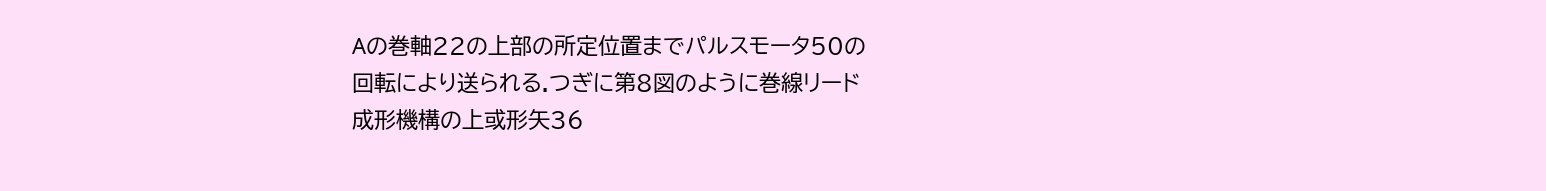Aの巻軸22の上部の所定位置までパルスモータ50の
回転により送られる.つぎに第8図のように巻線リード
成形機構の上或形矢36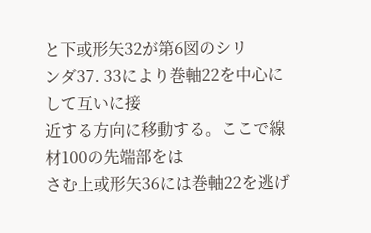と下或形矢32が第6図のシリ
ンダ37. 33により巻軸22を中心にして互いに接
近する方向に移動する。ここで線材100の先端部をは
さむ上或形矢36には巻軸22を逃げ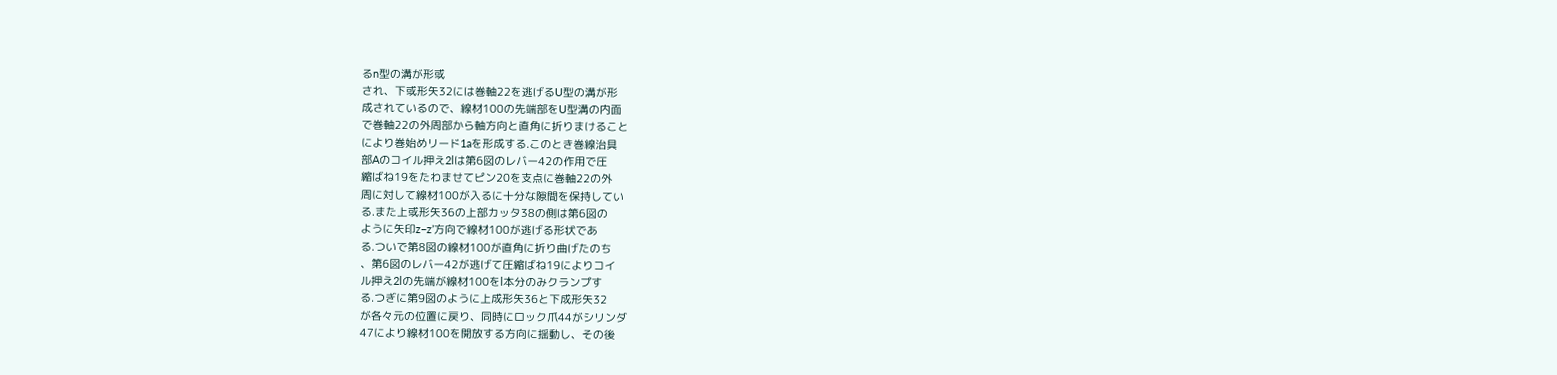るn型の溝が形或
され、下或形矢32には巻軸22を逃げるU型の溝が形
成されているので、線材100の先端部をU型溝の内面
で巻軸22の外周部から軸方向と直角に折りまけること
により巻始めリード1aを形成する.このとき巻線治具
部Aのコイル押え2lは第6図のレバー42の作用で圧
縮ばね19をたわませてピン20を支点に巻軸22の外
周に対して線材100が入るに十分な隙間を保持してい
る.また上或形矢36の上部カッタ38の側は第6図の
ように矢印z−z’方向で線材100が逃げる形状であ
る.ついで第8図の線材100が直角に折り曲げたのち
、第6図のレバー42が逃げて圧縮ばね19によりコイ
ル押え2lの先端が線材100をl本分のみクランプす
る.つぎに第9図のように上成形矢36と下成形矢32
が各々元の位置に戻り、同時にロック爪44がシリンダ
47により線材100を開放する方向に揺動し、その後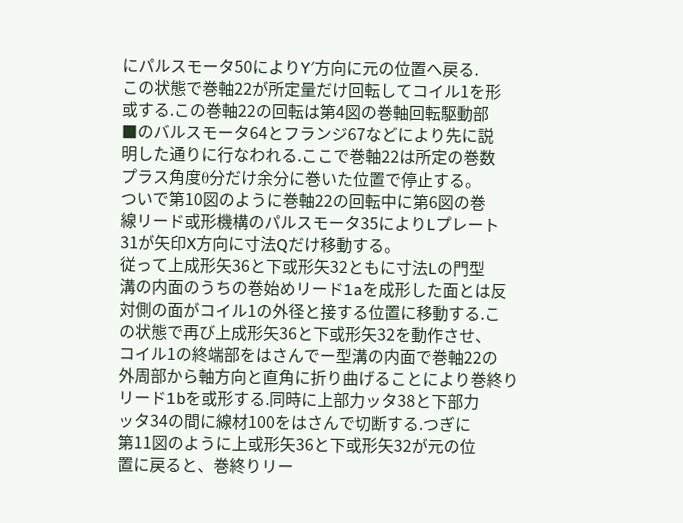にパルスモータ50によりY′方向に元の位置へ戻る.
この状態で巻軸22が所定量だけ回転してコイル1を形
或する.この巻軸22の回転は第4図の巻軸回転駆動部
■のバルスモータ64とフランジ67などにより先に説
明した通りに行なわれる.ここで巻軸22は所定の巻数
プラス角度θ分だけ余分に巻いた位置で停止する。
ついで第10図のように巻軸22の回転中に第6図の巻
線リード或形機構のパルスモータ35によりLプレート
31が矢印X方向に寸法Qだけ移動する。
従って上成形矢36と下或形矢32ともに寸法Lの門型
溝の内面のうちの巻始めリード1aを成形した面とは反
対側の面がコイル1の外径と接する位置に移動する.こ
の状態で再び上成形矢36と下或形矢32を動作させ、
コイル1の終端部をはさんでー型溝の内面で巻軸22の
外周部から軸方向と直角に折り曲げることにより巻終り
リード1bを或形する.同時に上部力ッタ38と下部力
ッタ34の間に線材100をはさんで切断する.つぎに
第11図のように上或形矢36と下或形矢32が元の位
置に戻ると、巻終りリー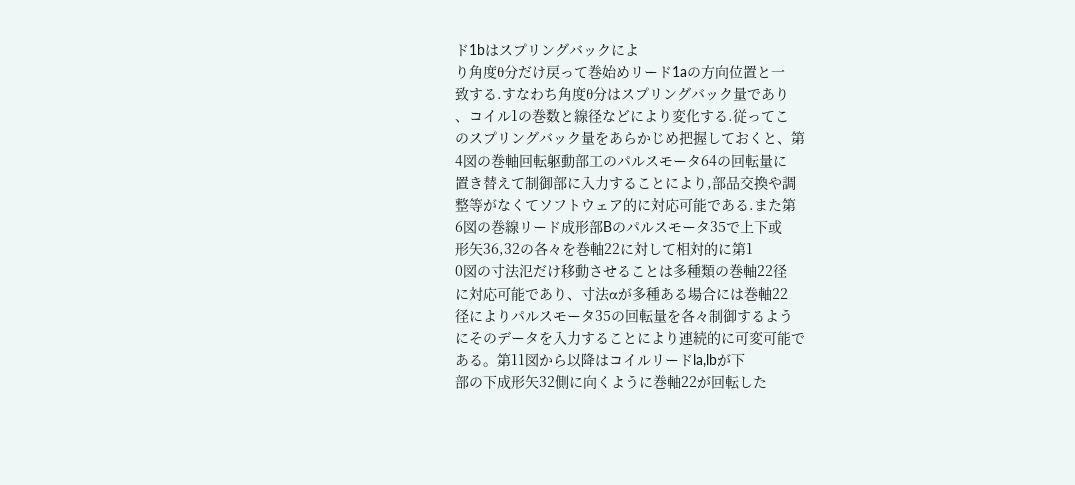ド1bはスプリングバックによ
り角度θ分だけ戻って巻始めリード1aの方向位置と一
致する.すなわち角度θ分はスプリングバック量であり
、コイル1の巻数と線径などにより変化する.従ってこ
のスプリングバック量をあらかじめ把握しておくと、第
4図の巻軸回転躯動部工のパルスモータ64の回転量に
置き替えて制御部に入力することにより,部品交換や調
整等がなくてソフトウェア的に対応可能である.また第
6図の巻線リード成形部Bのパルスモータ35で上下或
形矢36,32の各々を巻軸22に対して相対的に第1
0図の寸法氾だけ移動させることは多種類の巻軸22径
に対応可能であり、寸法αが多種ある場合には巻軸22
径によりパルスモータ35の回転量を各々制御するよう
にそのデータを入力することにより連続的に可変可能で
ある。第11図から以降はコイルリードla,lbが下
部の下成形矢32側に向くように巻軸22が回転した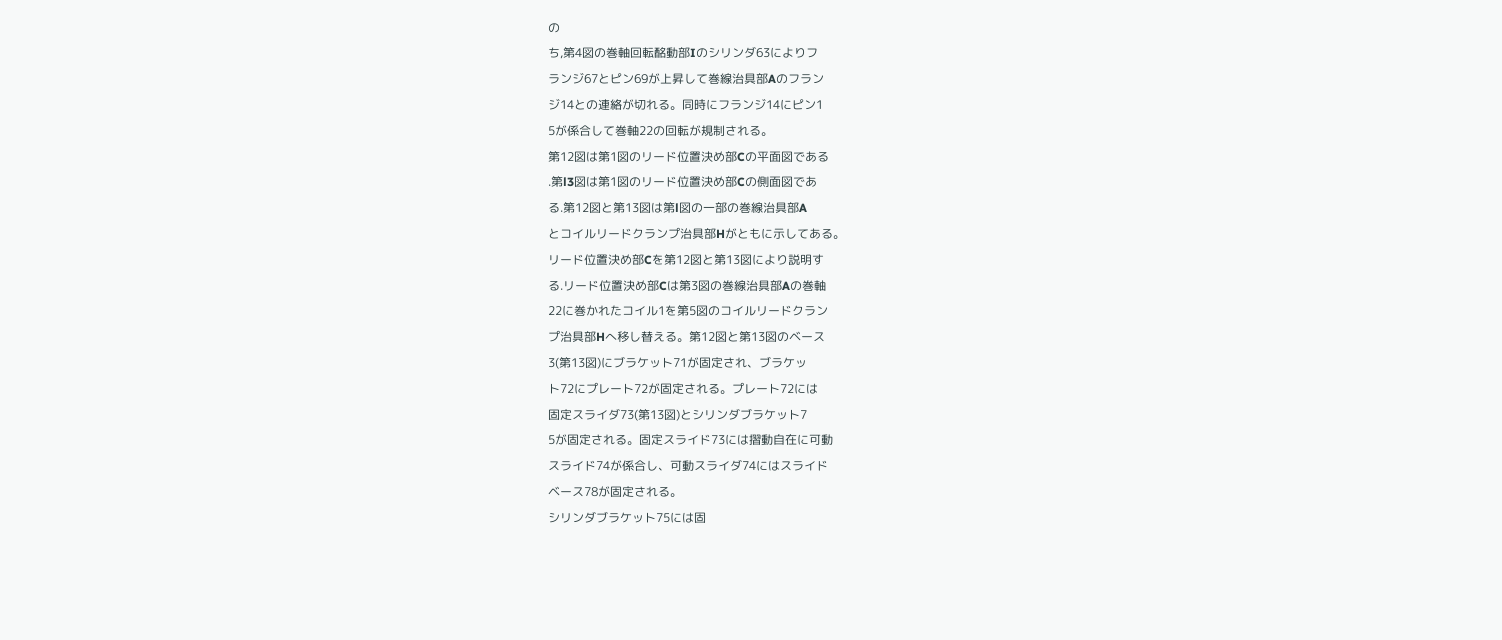の
ち,第4図の巻軸回転酩動部Iのシリンダ63によりフ
ランジ67とピン69が上昇して巻線治具部Aのフラン
ジ14との連絡が切れる。同時にフランジ14にピン1
5が係合して巻軸22の回転が規制される。
第12図は第1図のリード位置決め部Cの平面図である
.第l3図は第1図のリード位置決め部Cの側面図であ
る.第12図と第13図は第l図の一部の巻線治具部A
とコイルリードクランプ治具部Hがともに示してある。
リード位置決め部Cを第12図と第13図により説明す
る.リード位置決め部Cは第3図の巻線治具部Aの巻軸
22に巻かれたコイル1を第5図のコイルリードクラン
プ治具部Hへ移し替える。第12図と第13図のベース
3(第13図)にブラケット71が固定され、ブラケッ
ト72にプレート72が固定される。プレート72には
固定スライダ73(第13図)とシリンダブラケット7
5が固定される。固定スライド73には摺動自在に可動
スライド74が係合し、可動スライダ74にはスライド
ベース78が固定される。
シリンダブラケット75には固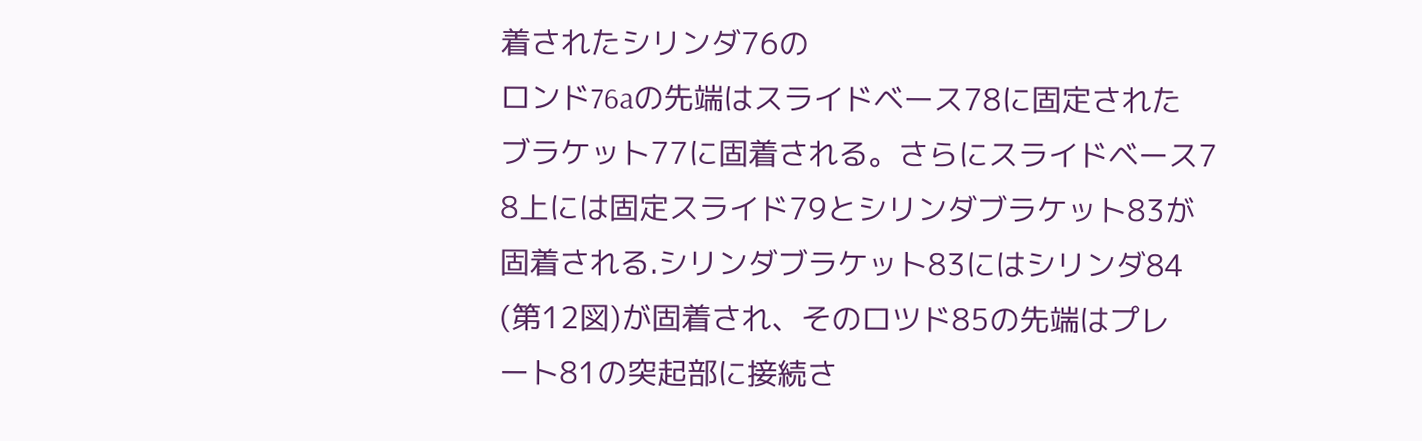着されたシリンダ76の
ロンド76aの先端はスライドベース78に固定された
ブラケット77に固着される。さらにスライドベース7
8上には固定スライド79とシリンダブラケット83が
固着される.シリンダブラケット83にはシリンダ84
(第12図)が固着され、そのロツド85の先端はプレ
ート81の突起部に接続さ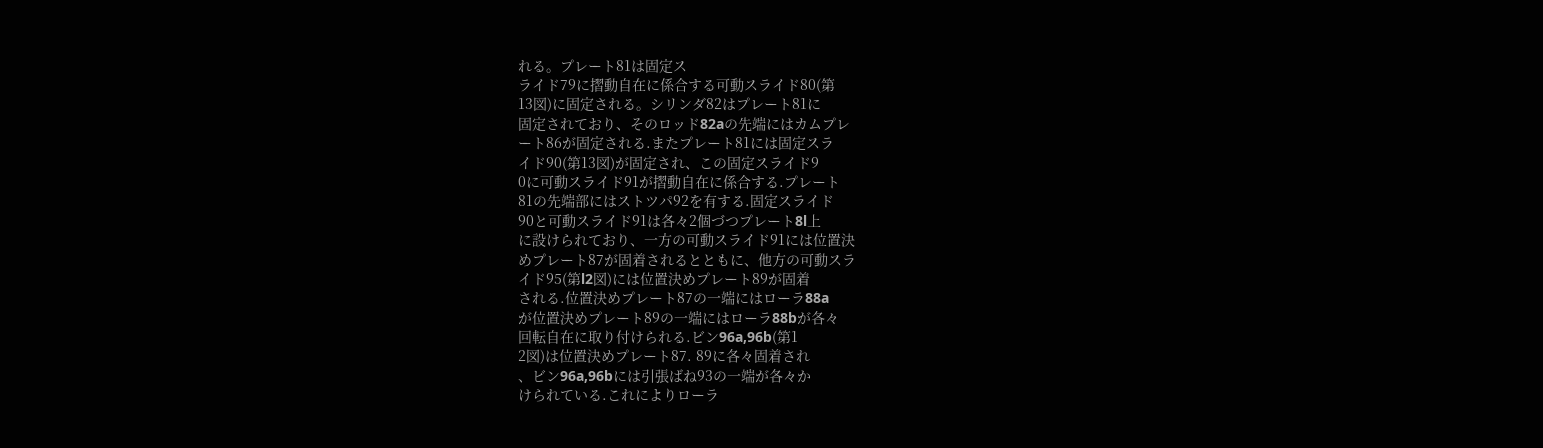れる。プレート81は固定ス
ライド79に摺動自在に係合する可動スライド80(第
13図)に固定される。シリンダ82はプレート81に
固定されており、そのロッド82aの先端にはカムプレ
ート86が固定される.またプレート81には固定スラ
イド90(第13図)が固定され、この固定スライド9
0に可動スライド91が摺動自在に係合する.プレート
81の先端部にはストツパ92を有する.固定スライド
90と可動スライド91は各々2個づつプレート8l上
に設けられており、一方の可動スライド91には位置決
めプレート87が固着されるとともに、他方の可動スラ
イド95(第l2図)には位置決めプレート89が固着
される.位置決めプレート87の一端にはローラ88a
が位置決めプレート89の一端にはローラ88bが各々
回転自在に取り付けられる.ビン96a,96b(第1
2図)は位置決めプレート87. 89に各々固着され
、ビン96a,96bには引張ばね93の一端が各々か
けられている.これによりローラ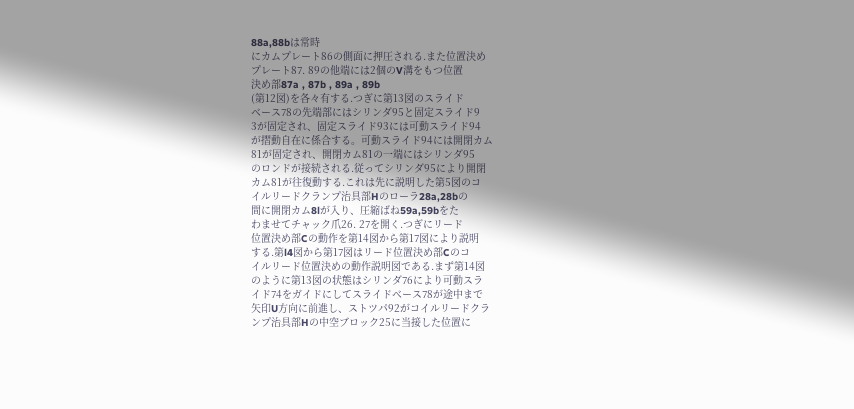88a,88bは常時
にカムプレート86の側面に押圧される.また位置決め
プレート87. 89の他端には2個のV溝をもつ位置
決め部87a , 87b , 89a , 89b
(第12図)を各々有する.つぎに第13図のスライド
ベース78の先端部にはシリンダ95と固定スライド9
3が固定され、固定スライド93には可動スライド94
が摺動自在に係合する。可動スライド94には開閉カム
81が固定され、開閉カム81の一端にはシリンダ95
のロンドが接続される.従ってシリンダ95により開閉
カム81が往復動する.これは先に説明した第5図のコ
イルリードクランプ治具部Hのローラ28a,28bの
間に開閉カム8lが入り、圧縮ばね59a,59bをた
わませてチャック爪26. 27を開く.つぎにリード
位置決め部Cの動作を第14図から第17図により説明
する.第l4図から第17図はリード位置決め部Cのコ
イルリード位置決めの動作説明図である.まず第14図
のように第13図の状態はシリンダ76により可動スラ
イド74をガイドにしてスライドベース78が途中まで
矢印U方向に前進し、ストツパ92がコイルリードクラ
ンプ治具部Hの中空ブロック25に当接した位置に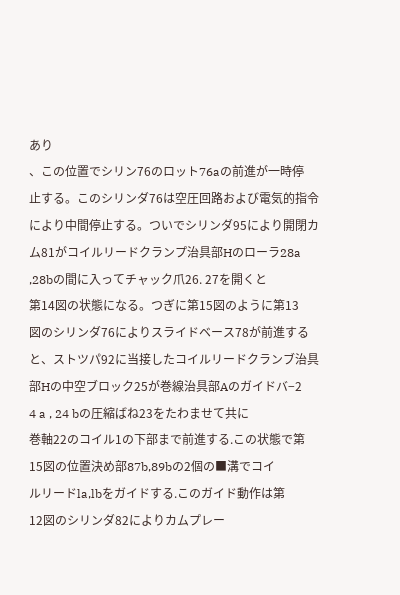あり
、この位置でシリン76のロット76aの前進が一時停
止する。このシリンダ76は空圧回路および電気的指令
により中間停止する。ついでシリンダ95により開閉カ
ム81がコイルリードクランプ治具部Hのローラ28a
,28bの間に入ってチャック爪26. 27を開くと
第14図の状態になる。つぎに第15図のように第13
図のシリンダ76によりスライドベース78が前進する
と、ストツパ92に当接したコイルリードクランブ治具
部Hの中空ブロック25が巻線治具部Aのガイドバ−2
4 a , 24 bの圧縮ばね23をたわませて共に
巻軸22のコイル1の下部まで前進する.この状態で第
15図の位置決め部87b,89bの2個の■溝でコイ
ルリードla,lbをガイドする.このガイド動作は第
12図のシリンダ82によりカムプレー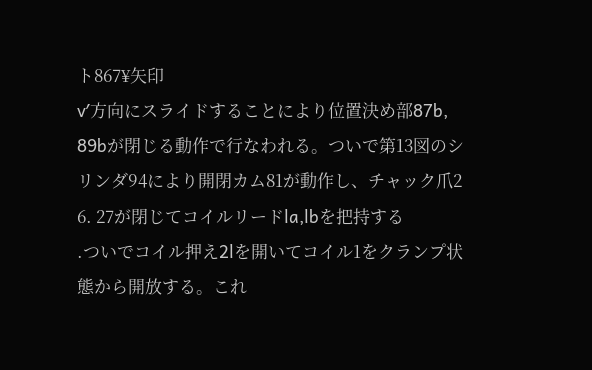ト867¥矢印
v′方向にスライドすることにより位置決め部87b,
89bが閉じる動作で行なわれる。ついで第13図のシ
リンダ94により開閉カム81が動作し、チャック爪2
6. 27が閉じてコイルリードla,lbを把持する
.ついでコイル押え2lを開いてコイル1をクランプ状
態から開放する。これ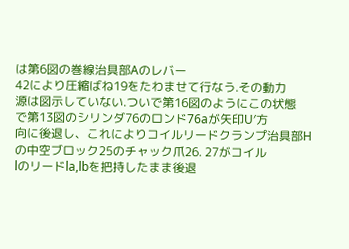は第6図の巻線治具部Aのレバー
42により圧縮ばね19をたわませて行なう.その動力
源は図示していない.ついで第16図のようにこの状態
で第13図のシリンダ76のロンド76aが矢印U′方
向に後退し、これによりコイルリードクランプ治具部H
の中空ブロック25のチャック爪26. 27がコイル
lのリードla,lbを把持したまま後退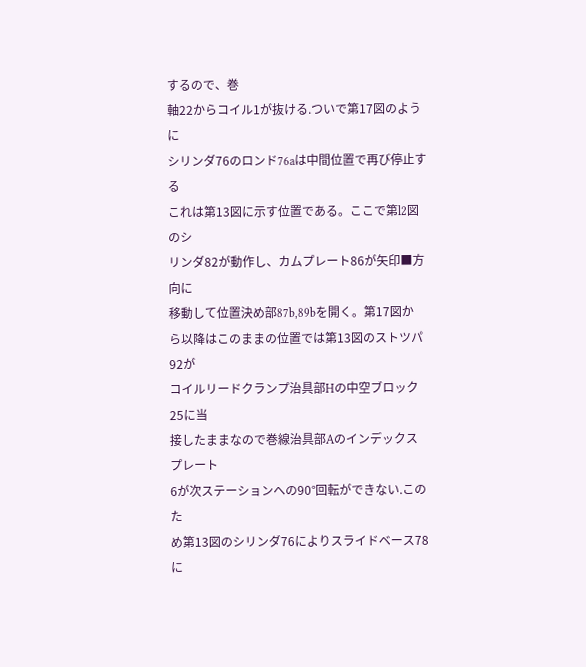するので、巻
軸22からコイル1が抜ける.ついで第17図のように
シリンダ76のロンド76aは中間位置で再び停止する
これは第13図に示す位置である。ここで第l2図のシ
リンダ82が動作し、カムプレート86が矢印■方向に
移動して位置決め部87b,89bを開く。第17図か
ら以降はこのままの位置では第13図のストツパ92が
コイルリードクランプ治具部Hの中空ブロック25に当
接したままなので巻線治具部Aのインデックスプレート
6が次ステーションへの90°回転ができない.このた
め第13図のシリンダ76によりスライドベース78に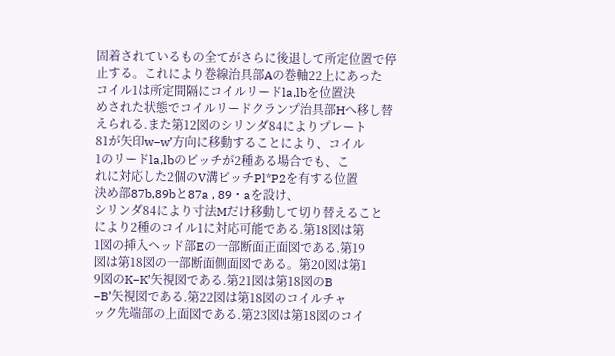固着されているもの全てがさらに後退して所定位置で停
止する。これにより巻線治具部Aの巻軸22上にあった
コイル1は所定間隔にコイルリードla,lbを位置決
めされた状態でコイルリードクランプ治具部Hへ移し替
えられる.また第12図のシリンダ84によりプレート
81が矢印w−w’方向に移動することにより、コイル
1のリードla,lbのピッチが2種ある場合でも、こ
れに対応した2個のV溝ピッチPl*P2を有する位置
決め部87b,89bと87a , 89・aを設け、
シリンダ84により寸法Mだけ移動して切り替えること
により2種のコイル1に対応可能である.第18図は第
1図の挿入ヘッド部Eの一部断面正面図である.第19
図は第18図の一部断面側面図である。第20図は第1
9図のK−K’矢視図である.第21図は第18図のB
−B’矢視図である.第22図は第18図のコイルチャ
ック先端部の上面図である.第23図は第18図のコイ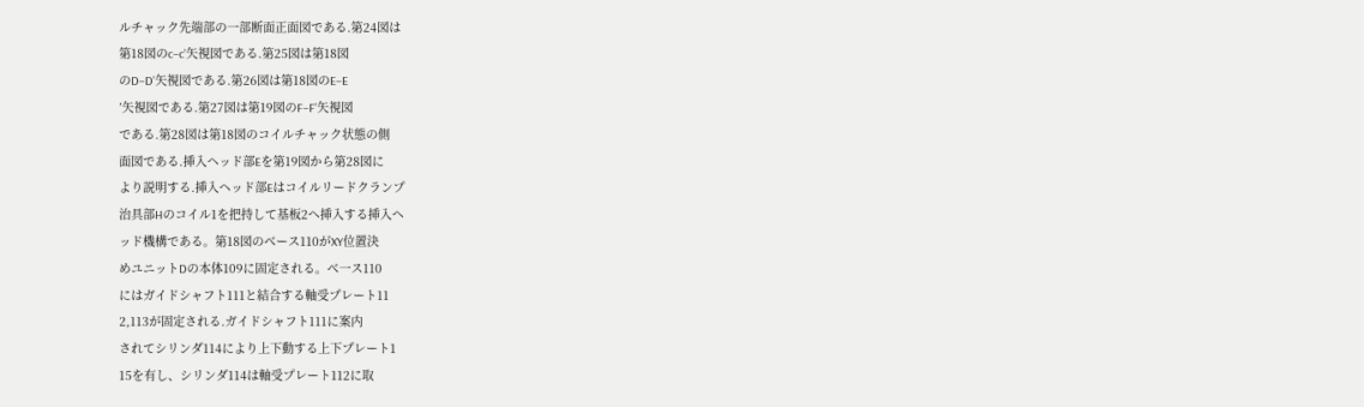ルチャック先端部の一部断面正面図である.第24図は
第18図のc−c’矢視図である.第25図は第18図
のD−D’矢視図である.第26図は第18図のE−E
’矢視図である.第27図は第19図のF−F’矢視図
である.第28図は第18図のコイルチャック状態の側
面図である.挿入ヘッド部Eを第19図から第28図に
より説明する.挿入ヘッド部Eはコイルリードクランプ
治具部Hのコイル1を把持して基板2へ挿入する挿入ヘ
ッド機構である。第18図のベース110がXY位置決
めユニットDの本体109に固定される。べ一ス110
にはガイドシャフト111と結合する軸受プレート11
2,113が固定される.ガイドシャフト111に案内
されてシリンダ114により上下動する上下プレート1
15を有し、シリンダ114は軸受プレート112に取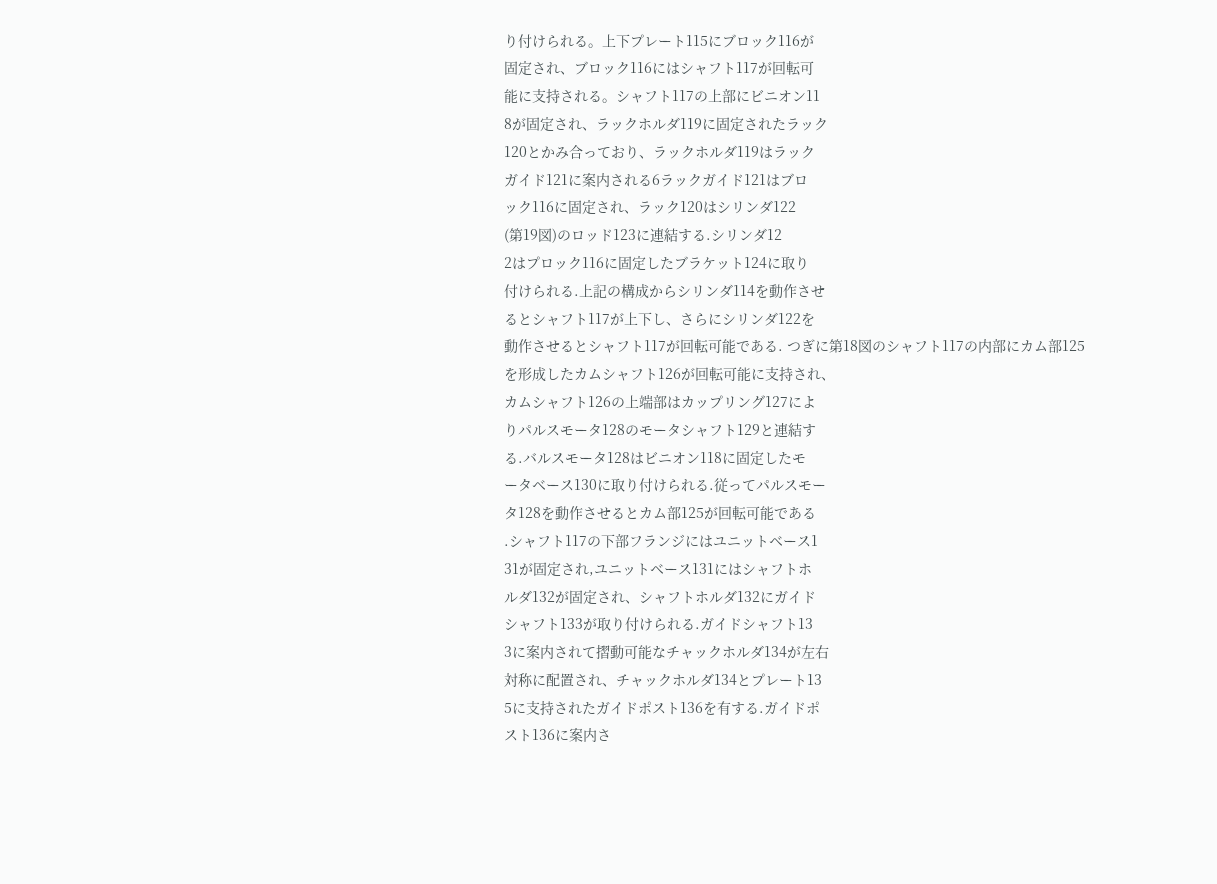り付けられる。上下プレート115にブロック116が
固定され、ブロック116にはシャフト117が回転可
能に支持される。シャフト117の上部にビニオン11
8が固定され、ラックホルダ119に固定されたラック
120とかみ合っており、ラックホルダ119はラック
ガイド121に案内される6ラックガイド121はブロ
ック116に固定され、ラック120はシリンダ122
(第19図)のロッド123に連結する.シリンダ12
2はプロック116に固定したブラケット124に取り
付けられる.上記の構成からシリンダ114を動作させ
るとシャフト117が上下し、さらにシリンダ122を
動作させるとシャフト117が回転可能である. つぎに第18図のシャフト117の内部にカム部125
を形成したカムシャフト126が回転可能に支持され、
カムシャフト126の上端部はカップリング127によ
りパルスモータ128のモータシャフト129と連結す
る.バルスモータ128はビニオン118に固定したモ
ータベース130に取り付けられる.従ってパルスモー
タ128を動作させるとカム部125が回転可能である
.シャフト117の下部フランジにはユニットベース1
31が固定され,ユニットベース131にはシャフトホ
ルダ132が固定され、シャフトホルダ132にガイド
シャフト133が取り付けられる.ガイドシャフト13
3に案内されて摺動可能なチャックホルダ134が左右
対称に配置され、チャックホルダ134とプレート13
5に支持されたガイドポスト136を有する.ガイドポ
スト136に案内さ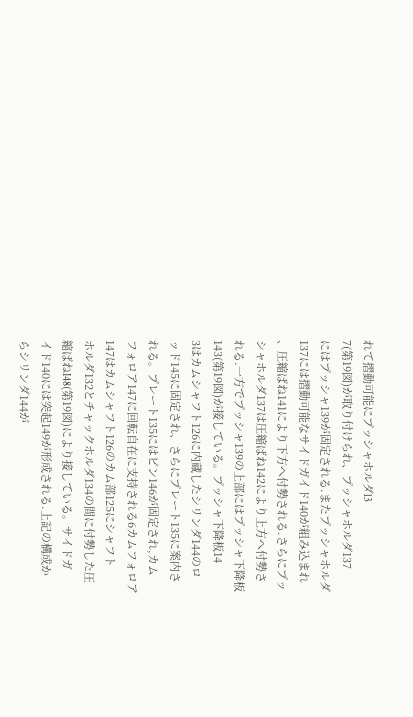れて摺動可能にプッシャホルダl3
7(第19図)が取り付けられ、プッシャホルダ137
にはプッシャ139が固定される.またプッシャホルダ
137には摺動可能なサイドガイド140が組み込まれ
、圧縮ばね141により下方へ付勢される.さらにプッ
シャホルダ137は圧縮ばね142により上方へ付勢さ
れる.一方でプッシャ139の上部にはプッシャ下降板
143(第19図)が接している。プッシャ下降板14
3はカムシャフト126に内蔵したシリンダ144のロ
ッド145に固定され、さらにプレート135に案内さ
れる。プレート135にはピン146が固定され,カム
フォロア147に回転自在に支持される6カムフォロア
147はカムシャフト126のカム部125にシャフト
ホルダ132とチャックホルダ134の間に付勢した圧
縮ばねI48(第19図)により接している。サイドガ
イド140には突起149が形成される.上記の構成か
らシリンダ144が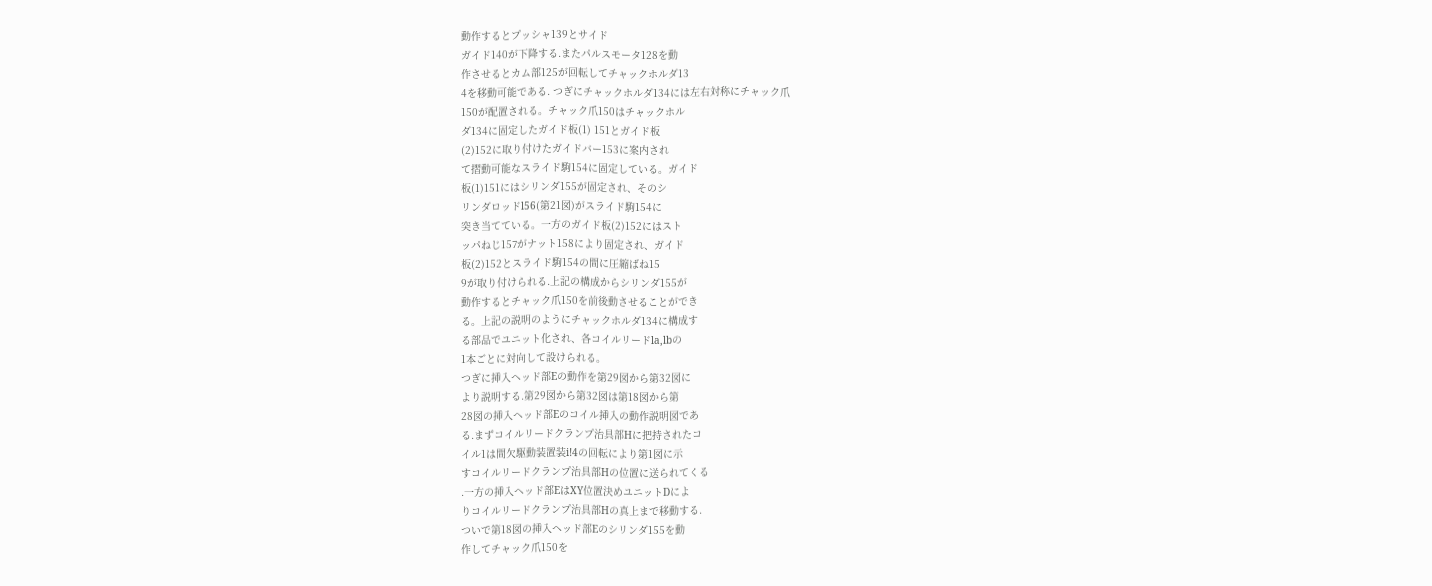動作するとプッシャ139とサイド
ガイド140が下降する.またパルスモータ128を動
作させるとカム部125が回転してチャックホルダ13
4を移動可能である. つぎにチャックホルダ134には左右対称にチャック爪
150が配置される。チャック爪150はチャックホル
ダ134に固定したガイド板(1) 151とガイド板
(2)152に取り付けたガイドバー153に案内され
て摺動可能なスライド駒154に固定している。ガイド
板(1)151にはシリンダ155が固定され、そのシ
リンダロッドl56(第21図)がスライド駒154に
突き当てている。一方のガイド板(2)152にはスト
ッパねじ157がナット158により固定され、ガイド
板(2)152とスライド駒154の間に圧縮ばね15
9が取り付けられる.上記の構成からシリンダ155が
動作するとチャック爪150を前後動させることができ
る。上記の説明のようにチャックホルダ134に構成す
る部品でユニット化され、各コイルリードla,lbの
1本ごとに対向して設けられる。
つぎに挿入ヘッド部Eの動作を第29図から第32図に
より説明する.第29図から第32図は第18図から第
28図の挿入ヘッド部Eのコイル挿入の動作説明図であ
る.まずコイルリードクランプ治具部Hに把持されたコ
イル1は間欠駆動装置装i!4の回転により第1図に示
すコイルリードクランプ治具部Hの位置に送られてくる
.一方の挿入ヘッド部EはXY位置決めユニットDによ
りコイルリードクランプ治具部Hの真上まで移動する.
ついで第18図の挿入ヘッド部Eのシリンダ155を動
作してチャック爪150を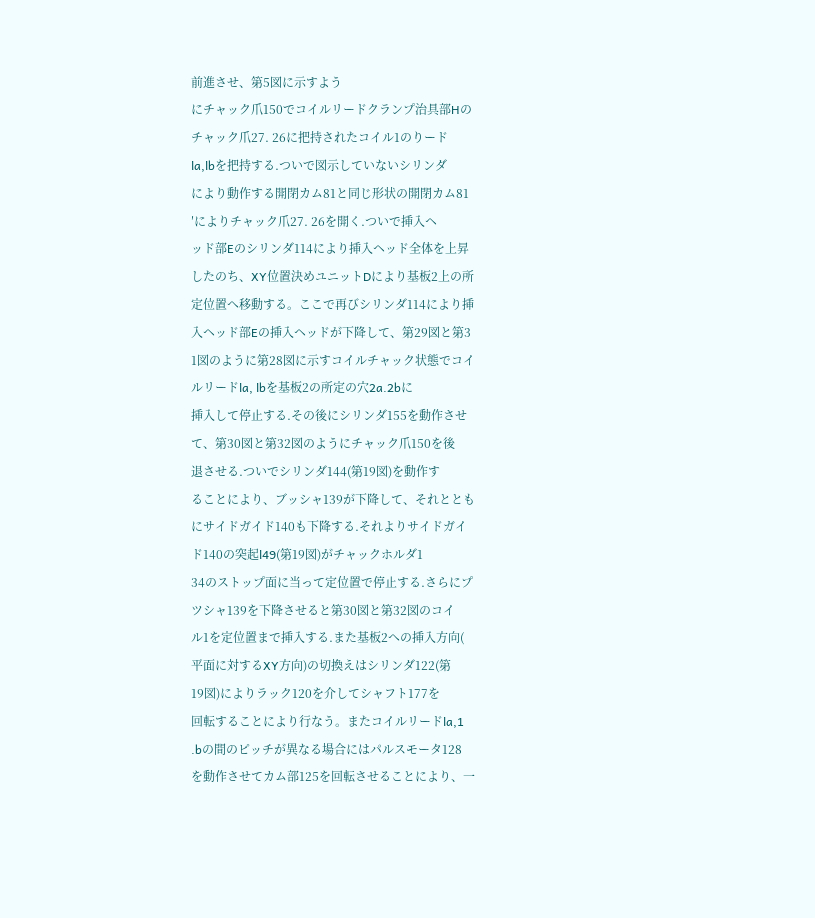前進させ、第5図に示すよう
にチャック爪150でコイルリードクランプ治具部Hの
チャック爪27. 26に把持されたコイル1のりード
la,lbを把持する.ついで図示していないシリンダ
により動作する開閉カム81と同じ形状の開閉カム81
′によりチャック爪27. 26を開く.ついで挿入ヘ
ッド部Eのシリンダ114により挿入ヘッド全体を上昇
したのち、XY位置決めユニットDにより基板2上の所
定位置へ移動する。ここで再びシリンダ114により挿
入ヘッド部Eの挿入ヘッドが下降して、第29図と第3
1図のように第28図に示すコイルチャック状態でコイ
ルリードla, lbを基板2の所定の穴2a.2bに
挿入して停止する.その後にシリンダ155を動作させ
て、第30図と第32図のようにチャック爪150を後
退させる.ついでシリンダ144(第19図)を動作す
ることにより、ブッシャ139が下降して、それととも
にサイドガイド140も下降する.それよりサイドガイ
ド140の突起l49(第19図)がチャックホルダ1
34のストップ面に当って定位置で停止する.さらにプ
ツシャ139を下降させると第30図と第32図のコイ
ル1を定位置まで挿入する.また基板2への挿入方向(
平面に対するXY方向)の切換えはシリンダ122(第
19図)によりラック120を介してシャフト177を
回転することにより行なう。またコイルリードla,1
.bの間のピッチが異なる場合にはパルスモータ128
を動作させてカム部125を回転させることにより、一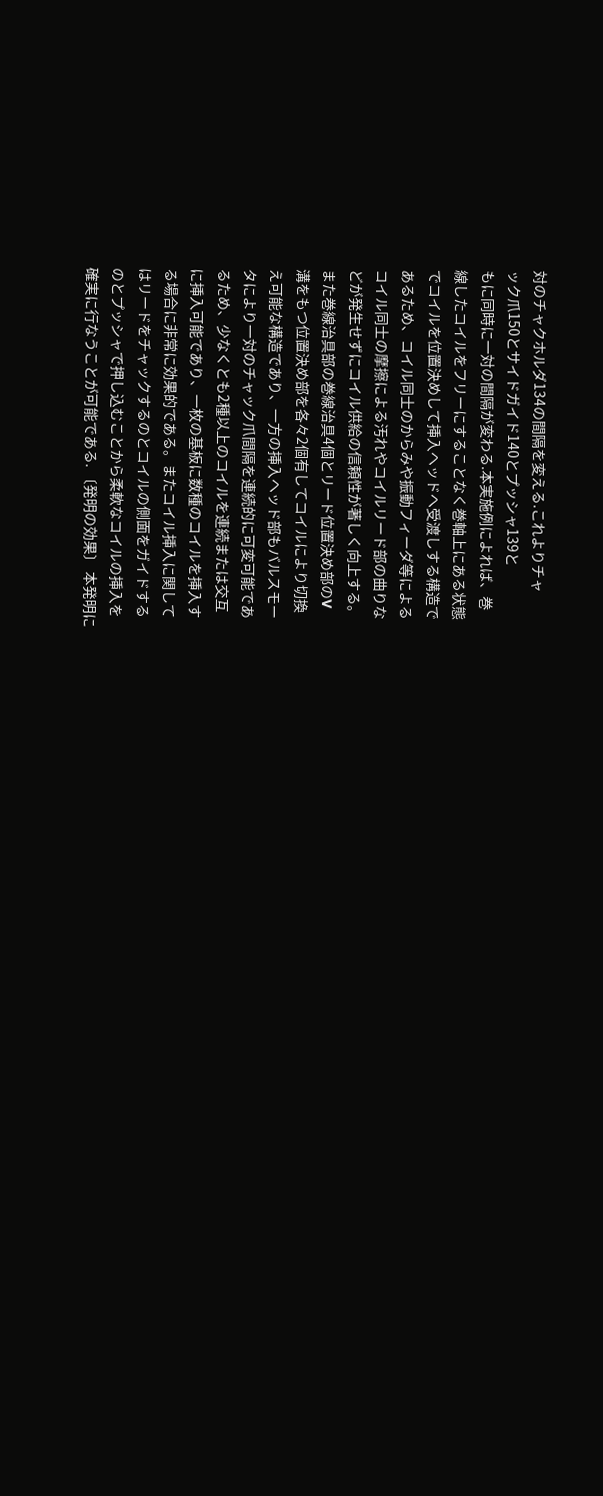対のチャクホルダ134の間隔を変える.これよりチャ
ック爪150とサイドガイド140とプッシャ139と
もに同時に一対の間隔が変わる.本実施例によれば、巻
線したコイルをフリーにすることなく巻軸上にある状態
でコイルを位置決めして挿入ヘッドへ受渡しする構造で
あるため、コイル同士のからみや振動フィーダ等による
コイル同士の摩擦による汚れやコイルリード部の曲りな
どが発生せずにコイル供給の信頼性が著しく向上する。
また巻線治具部の巻線治具4個とリード位置決め部のV
溝をもつ位置決め部を各々2個有してコイルにより切換
え可能な構造であり、一方の挿入ヘッド部もバルスモー
タにより一対のチャック爪間隔を連続的に可変可能であ
るため、少なくとも2種以上のコイルを連続または交互
に挿入可能であり、一枚の基板に数種のコイルを挿入す
る場合に非常に効果的である。またコイル挿入に関して
はリードをチャックするのとコイルの側面をガイドする
のとプッシャで押し込むことから柔軟なコイルの挿入を
確実に行なうことが可能である. 〔発明の効果〕 本発明に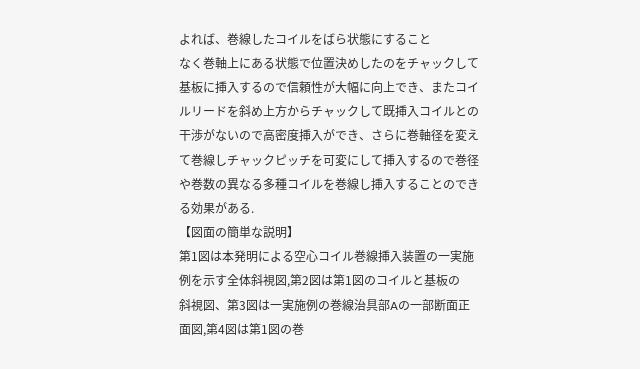よれば、巻線したコイルをばら状態にすること
なく巻軸上にある状態で位置決めしたのをチャックして
基板に挿入するので信頼性が大幅に向上でき、またコイ
ルリードを斜め上方からチャックして既挿入コイルとの
干渉がないので高密度挿入ができ、さらに巻軸径を変え
て巻線しチャックピッチを可変にして挿入するので巻径
や巻数の異なる多種コイルを巻線し挿入することのでき
る効果がある.
【図面の簡単な説明】
第1図は本発明による空心コイル巻線挿入装置の一実施
例を示す全体斜視図,第2図は第1図のコイルと基板の
斜視図、第3図は一実施例の巻線治具部Aの一部断面正
面図,第4図は第1図の巻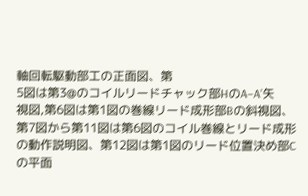軸回転駆動部工の正面図、第
5図は第3@のコイルリードチャック部HのA−A’矢
視図,第6図は第1図の巻線リード成形部Bの斜視図、
第7図から第11図は第6図のコイル巻線とリード成形
の動作説明図、第12図は第1図のリード位置決め部C
の平面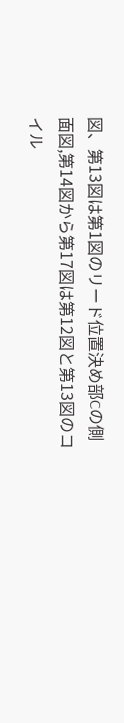図、第13図は第1図のリード位置決め部Cの側
面図,第14図から第17図は第12図と第13図のコ
イル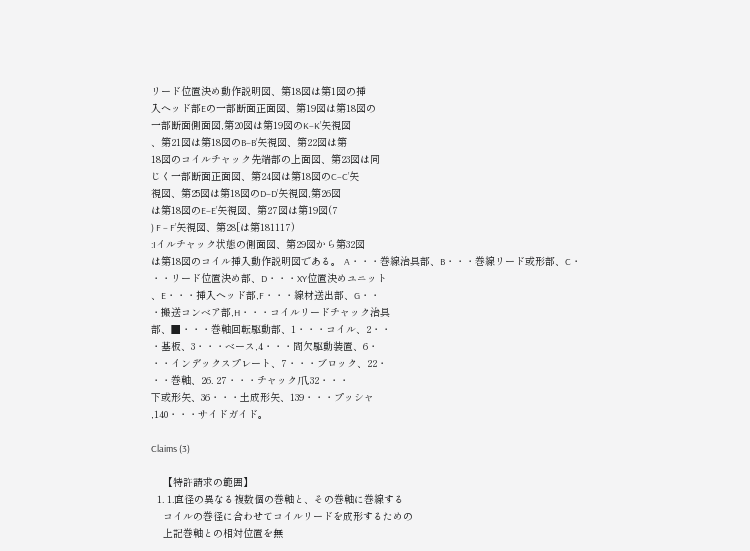リード位置決め動作説明図、第18図は第1図の挿
入ヘッド部Eの一部断面正面図、第19図は第18図の
一部断面側面図,第20図は第19図のK−K’矢視図
、第21図は第18図のB−B’矢視図、第22図は第
18図のコイルチャック先端部の上面図、第23図は同
じく一部断面正面図、第24図は第18図のC−C’矢
視図、第25図は第18図のD−D’矢視図,第26図
は第18図のE−E’矢視図、第27図は第19図(7
) F − F’矢視図、第28[は第181117)
:Iイルチャック状態の側面図、第29図から第32図
は第18図のコイル挿入動作説明図である。 A・・・巻線治具部、B・・・巻線リード或形部、C・
・・リード位置決め部、D・・・XY位置決めユニット
、E・・・挿入ヘッド部,F・・・線材送出部、G・・
・搬送コンベア部,H・・・コイルリードチャック治具
部、■・・・巻軸回転駆動部、1・・・コイル、2・・
・基板、3・・・ベース,4・・・間欠駆動装置、6・
・・インデックスプレート、7・・・ブロック、22・
・・巻軸、26. 27・・・チャック爪,32・・・
下或形矢、36・・・土成形矢、139・・・プッシャ
,140・・・サイドガイド。

Claims (3)

    【特許請求の範囲】
  1. 1.直径の異なる複数個の巻軸と、その巻軸に巻線する
    コイルの巻径に合わせてコイルリードを成形するための
    上記巻軸との相対位置を無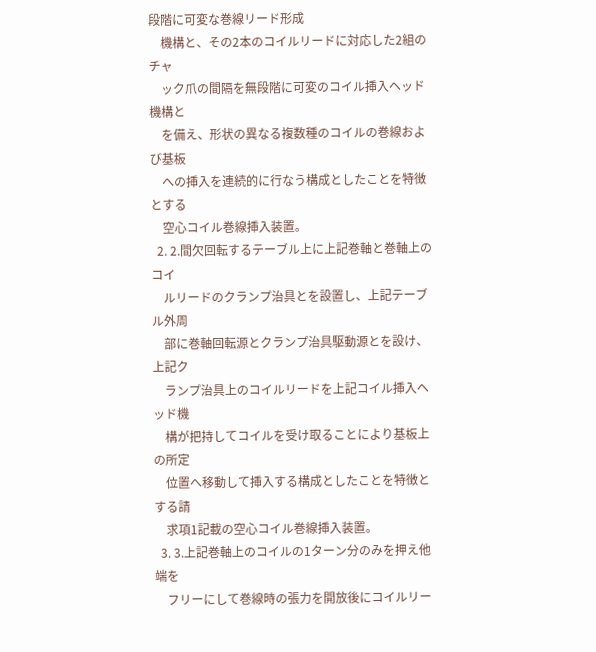段階に可変な巻線リード形成
    機構と、その2本のコイルリードに対応した2組のチャ
    ック爪の間隔を無段階に可変のコイル挿入ヘッド機構と
    を備え、形状の異なる複数種のコイルの巻線および基板
    への挿入を連続的に行なう構成としたことを特徴とする
    空心コイル巻線挿入装置。
  2. 2.間欠回転するテーブル上に上記巻軸と巻軸上のコイ
    ルリードのクランプ治具とを設置し、上記テーブル外周
    部に巻軸回転源とクランプ治具駆動源とを設け、上記ク
    ランプ治具上のコイルリードを上記コイル挿入ヘッド機
    構が把持してコイルを受け取ることにより基板上の所定
    位置へ移動して挿入する構成としたことを特徴とする請
    求項1記載の空心コイル巻線挿入装置。
  3. 3.上記巻軸上のコイルの1ターン分のみを押え他端を
    フリーにして巻線時の張力を開放後にコイルリー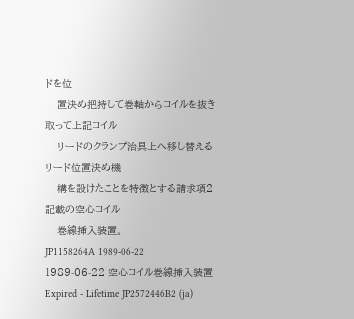ドを位
    置決め把持して巻軸からコイルを抜き取って上記コイル
    リードのクランプ治具上へ移し替えるリード位置決め機
    構を設けたことを特徴とする請求項2記載の空心コイル
    巻線挿入装置。
JP1158264A 1989-06-22 1989-06-22 空心コイル巻線挿入装置 Expired - Lifetime JP2572446B2 (ja)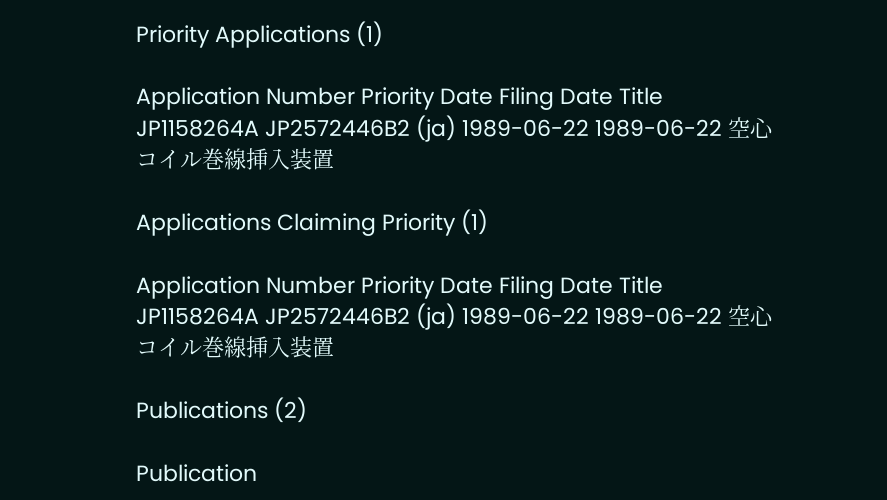Priority Applications (1)

Application Number Priority Date Filing Date Title
JP1158264A JP2572446B2 (ja) 1989-06-22 1989-06-22 空心コイル巻線挿入装置

Applications Claiming Priority (1)

Application Number Priority Date Filing Date Title
JP1158264A JP2572446B2 (ja) 1989-06-22 1989-06-22 空心コイル巻線挿入装置

Publications (2)

Publication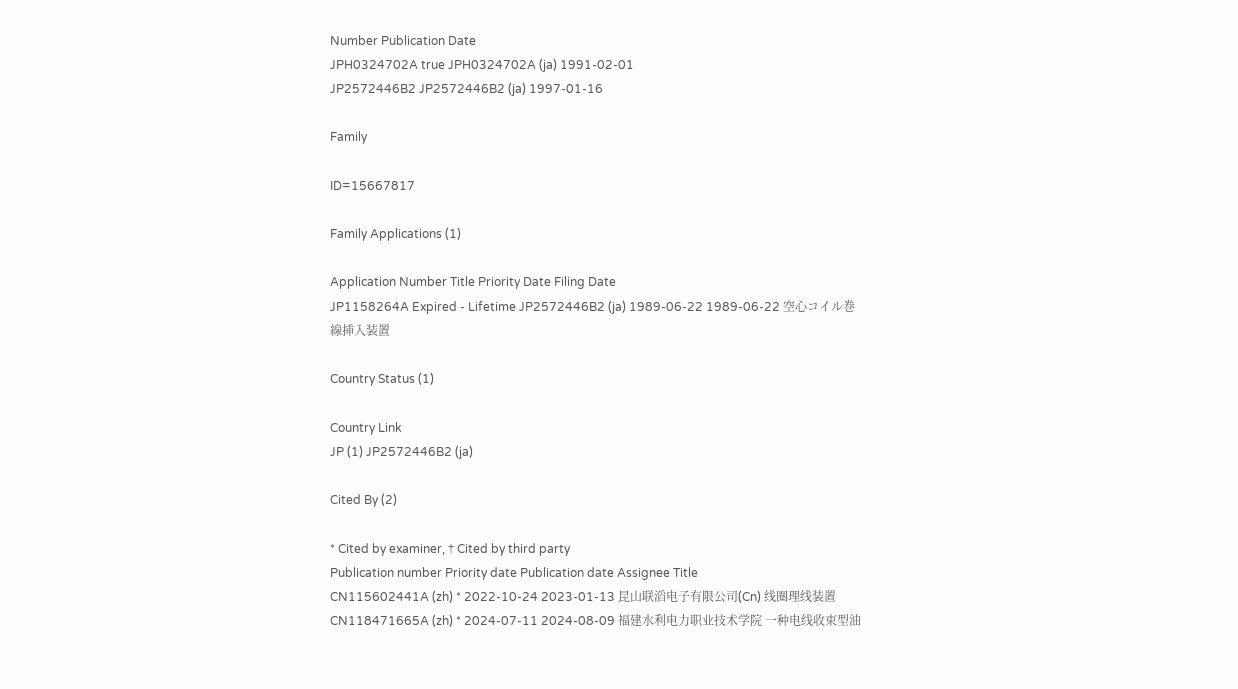Number Publication Date
JPH0324702A true JPH0324702A (ja) 1991-02-01
JP2572446B2 JP2572446B2 (ja) 1997-01-16

Family

ID=15667817

Family Applications (1)

Application Number Title Priority Date Filing Date
JP1158264A Expired - Lifetime JP2572446B2 (ja) 1989-06-22 1989-06-22 空心コイル巻線挿入装置

Country Status (1)

Country Link
JP (1) JP2572446B2 (ja)

Cited By (2)

* Cited by examiner, † Cited by third party
Publication number Priority date Publication date Assignee Title
CN115602441A (zh) * 2022-10-24 2023-01-13 昆山联滔电子有限公司(Cn) 线圈理线装置
CN118471665A (zh) * 2024-07-11 2024-08-09 福建水利电力职业技术学院 一种电线收束型油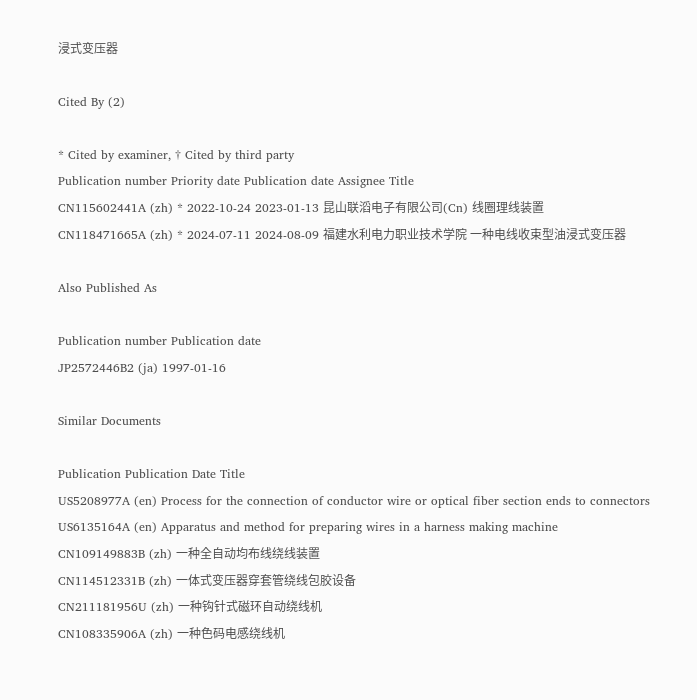浸式变压器

Cited By (2)

* Cited by examiner, † Cited by third party
Publication number Priority date Publication date Assignee Title
CN115602441A (zh) * 2022-10-24 2023-01-13 昆山联滔电子有限公司(Cn) 线圈理线装置
CN118471665A (zh) * 2024-07-11 2024-08-09 福建水利电力职业技术学院 一种电线收束型油浸式变压器

Also Published As

Publication number Publication date
JP2572446B2 (ja) 1997-01-16

Similar Documents

Publication Publication Date Title
US5208977A (en) Process for the connection of conductor wire or optical fiber section ends to connectors
US6135164A (en) Apparatus and method for preparing wires in a harness making machine
CN109149883B (zh) 一种全自动均布线绕线装置
CN114512331B (zh) 一体式变压器穿套管绕线包胶设备
CN211181956U (zh) 一种钩针式磁环自动绕线机
CN108335906A (zh) 一种色码电感绕线机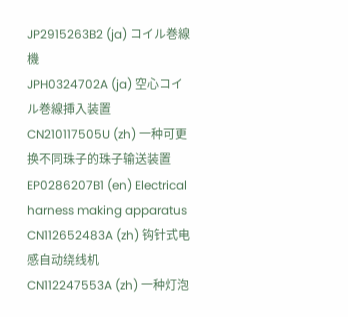JP2915263B2 (ja) コイル巻線機
JPH0324702A (ja) 空心コイル巻線挿入装置
CN210117505U (zh) 一种可更换不同珠子的珠子输送装置
EP0286207B1 (en) Electrical harness making apparatus
CN112652483A (zh) 钩针式电感自动绕线机
CN112247553A (zh) 一种灯泡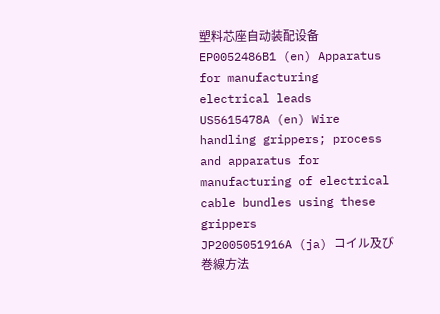塑料芯座自动装配设备
EP0052486B1 (en) Apparatus for manufacturing electrical leads
US5615478A (en) Wire handling grippers; process and apparatus for manufacturing of electrical cable bundles using these grippers
JP2005051916A (ja) コイル及び巻線方法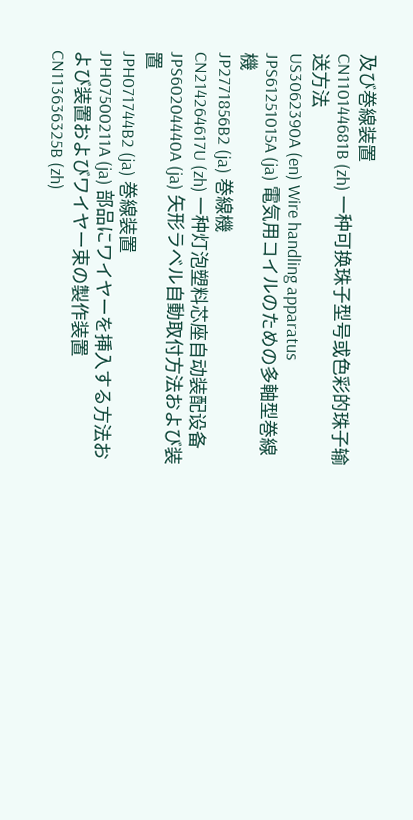及び巻線装置
CN110144681B (zh) 一种可换珠子型号或色彩的珠子输送方法
US3062390A (en) Wire handling apparatus
JPS61251015A (ja) 電気用コイルのための多軸型巻線機
JP2771856B2 (ja) 巻線機
CN214264617U (zh) 一种灯泡塑料芯座自动装配设备
JPS60204440A (ja) 矢形ラベル自動取付方法および装置
JPH071744B2 (ja) 巻線装置
JPH07500211A (ja) 部品にワイヤーを挿入する方法および装置およびワイヤー束の製作装置
CN113636325B (zh)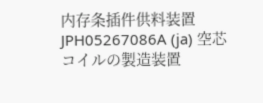内存条插件供料装置
JPH05267086A (ja) 空芯コイルの製造装置